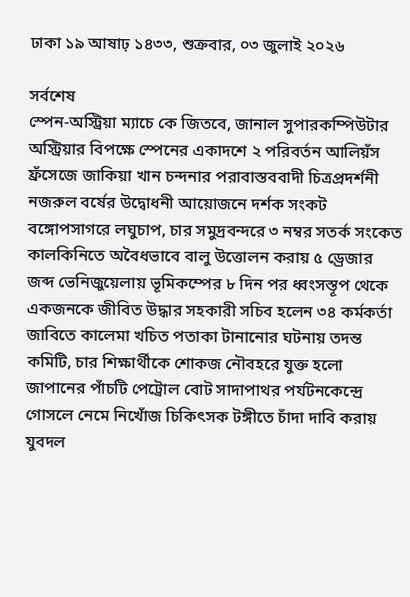ঢাকা ১৯ আষাঢ় ১৪৩৩, শুক্রবার, ০৩ জুলাই ২০২৬

সর্বশেষ
স্পেন-অস্ট্রিয়া ম্যাচে কে জিতবে, জানাল সুপারকম্পিউটার অস্ট্রিয়ার বিপক্ষে স্পেনের একাদশে ২ পরিবর্তন আলিয়ঁস ফ্রঁসেজে জাকিয়া খান চন্দনার পরাবাস্তববাদী চিত্রপ্রদর্শনী নজরুল বর্ষের উদ্বোধনী আয়োজনে দর্শক সংকট বঙ্গোপসাগরে লঘুচাপ, চার সমুদ্রবন্দরে ৩ নম্বর সতর্ক সংকেত কালকিনিতে অবৈধভাবে বালু উত্তোলন করায় ৫ ড্রেজার জব্দ ভেনিজুয়েলায় ভূমিকম্পের ৮ দিন পর ধ্বংসস্তূপ থেকে একজনকে জীবিত উদ্ধার সহকারী সচিব হলেন ৩৪ কর্মকর্তা জাবিতে কালেমা খচিত পতাকা টানানোর ঘটনায় তদন্ত কমিটি, চার শিক্ষার্থীকে শোকজ নৌবহরে যুক্ত হলো জাপানের পাঁচটি পেট্রোল বোট সাদাপাথর পর্যটনকেন্দ্রে গোসলে নেমে নিখোঁজ চিকিৎসক টঙ্গীতে চাঁদা দাবি করায় যুবদল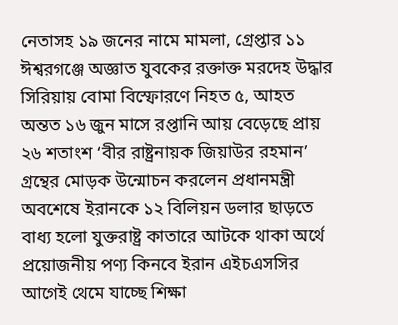নেতাসহ ১৯ জনের নামে মামলা, গ্রেপ্তার ১১ ঈশ্বরগঞ্জে অজ্ঞাত যুবকের রক্তাক্ত মরদেহ উদ্ধার সিরিয়ায় বোমা বিস্ফোরণে নিহত ৫, আহত অন্তত ১৬ জুন মাসে রপ্তানি আয় বেড়েছে প্রায় ২৬ শতাংশ ‘বীর রাষ্ট্রনায়ক জিয়াউর রহমান’ গ্রন্থের মোড়ক উন্মোচন করলেন প্রধানমন্ত্রী অবশেষে ইরানকে ১২ বিলিয়ন ডলার ছাড়তে বাধ্য হলো যুক্তরাষ্ট্র কাতারে আটকে থাকা অর্থে প্রয়োজনীয় পণ্য কিনবে ইরান এইচএসসির আগেই থেমে যাচ্ছে শিক্ষা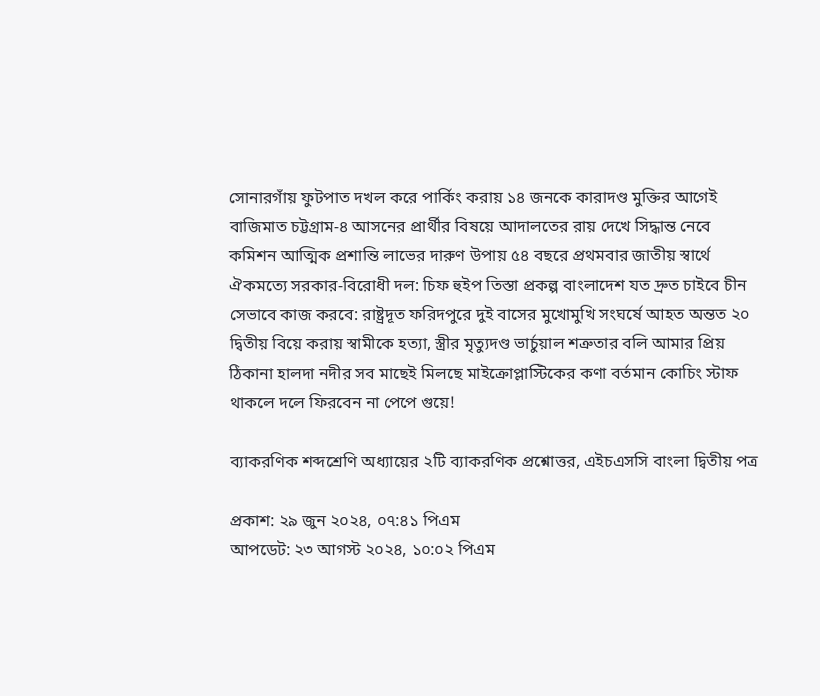সোনারগাঁয় ফুটপাত দখল করে পার্কিং করায় ১৪ জনকে কারাদণ্ড মুক্তির আগেই বাজিমাত চট্টগ্রাম-৪ আসনের প্রার্থীর বিষয়ে আদালতের রায় দেখে সিদ্ধান্ত নেবে কমিশন আত্মিক প্রশান্তি লাভের দারুণ উপায় ৫৪ বছরে প্রথমবার জাতীয় স্বার্থে ঐকমত্যে সরকার-বিরোধী দল: চিফ হুইপ তিস্তা প্রকল্প বাংলাদেশ যত দ্রুত চাইবে চীন সেভাবে কাজ করবে: রাষ্ট্রদূত ফরিদপুরে দুই বাসের মুখোমুখি সংঘর্ষে আহত অন্তত ২০ দ্বিতীয় বিয়ে করায় স্বামীকে হত্যা, স্ত্রীর মৃত্যুদণ্ড ভার্চুয়াল শত্রুতার বলি আমার প্রিয় ঠিকানা হালদা নদীর সব মাছেই মিলছে মাইক্রোপ্লাস্টিকের কণা বর্তমান কোচিং স্টাফ থাকলে দলে ফিরবেন না পেপে গুয়ে!

ব্যাকরণিক শব্দশ্রেণি অধ্যায়ের ২টি ব্যাকরণিক প্রশ্নোত্তর, এইচএসসি বাংলা দ্বিতীয় পত্র

প্রকাশ: ২৯ জুন ২০২৪, ০৭:৪১ পিএম
আপডেট: ২৩ আগস্ট ২০২৪, ১০:০২ পিএম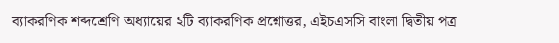ব্যাকরণিক শব্দশ্রেণি অধ্যায়ের ২টি ব্যাকরণিক প্রশ্নোত্তর, এইচএসসি বাংলা দ্বিতীয় পত্র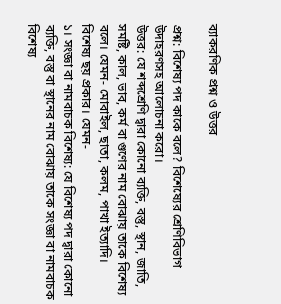ব্যাকরণিক প্রশ্ন ও উত্তর

প্রশ্ন: বিশেষ্য পদ কাকে বলে? বিশেষ্যের শ্রেণিবিভাগ উদাহরণসহ আলোচনা করো।
উত্তর: যে শব্দশ্রেণি দ্বারা কোনো ব্যক্তি, বস্তু, স্থান, জাতি, সমষ্টি, কাল, ভাব, কর্ম বা গুণের নাম বোঝায় তাকে বিশেষ্য বলে। যেমন- মোবাইল, ছাতা, কলম, পাখা ইত্যাদি।
বিশেষ্য ছয় প্রকার। যেমন-
১। সংজ্ঞা বা নামবাচক বিশেষ্য: যে বিশেষ্য পদ দ্বারা কোনো ব্যক্তি, বস্তু বা স্থানের নাম বোঝায় তাকে সংজ্ঞা বা নামবাচক বিশেষ্য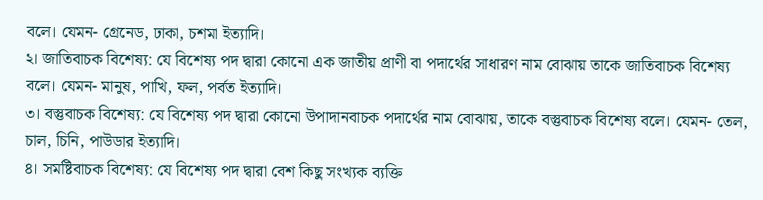বলে। যেমন- গ্রেনেড, ঢাকা, চশমা ইত্যাদি।
২। জাতিবাচক বিশেষ্য: যে বিশেষ্য পদ দ্বারা কোনো এক জাতীয় প্রাণী বা পদার্থের সাধারণ নাম বোঝায় তাকে জাতিবাচক বিশেষ্য বলে। যেমন- মানুষ, পাখি, ফল, পর্বত ইত্যাদি।
৩। বস্তুবাচক বিশেষ্য: যে বিশেষ্য পদ দ্বারা কোনো উপাদানবাচক পদার্থের নাম বোঝায়, তাকে বস্তুবাচক বিশেষ্য বলে। যেমন- তেল, চাল, চিনি, পাউডার ইত্যাদি।
৪। সমষ্টিবাচক বিশেষ্য: যে বিশেষ্য পদ দ্বারা বেশ কিছু সংখ্যক ব্যক্তি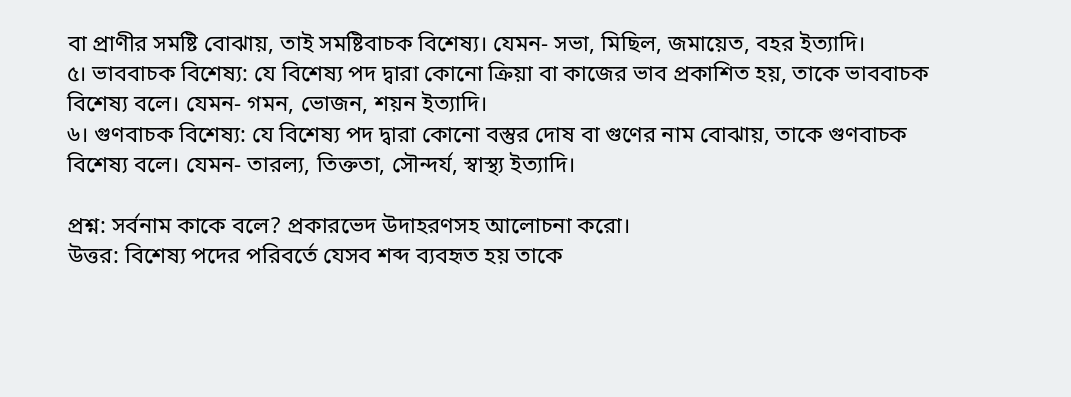বা প্রাণীর সমষ্টি বোঝায়, তাই সমষ্টিবাচক বিশেষ্য। যেমন- সভা, মিছিল, জমায়েত, বহর ইত্যাদি।
৫। ভাববাচক বিশেষ্য: যে বিশেষ্য পদ দ্বারা কোনো ক্রিয়া বা কাজের ভাব প্রকাশিত হয়, তাকে ভাববাচক বিশেষ্য বলে। যেমন- গমন, ভোজন, শয়ন ইত্যাদি।
৬। গুণবাচক বিশেষ্য: যে বিশেষ্য পদ দ্বারা কোনো বস্তুর দোষ বা গুণের নাম বোঝায়, তাকে গুণবাচক বিশেষ্য বলে। যেমন- তারল্য, তিক্ততা, সৌন্দর্য, স্বাস্থ্য ইত্যাদি।

প্রশ্ন: সর্বনাম কাকে বলে? প্রকারভেদ উদাহরণসহ আলোচনা করো।
উত্তর: বিশেষ্য পদের পরিবর্তে যেসব শব্দ ব্যবহৃত হয় তাকে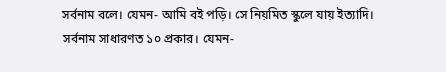সর্বনাম বলে। যেমন- আমি বই পড়ি। সে নিয়মিত স্কুলে যায় ইত্যাদি।
সর্বনাম সাধারণত ১০ প্রকার। যেমন-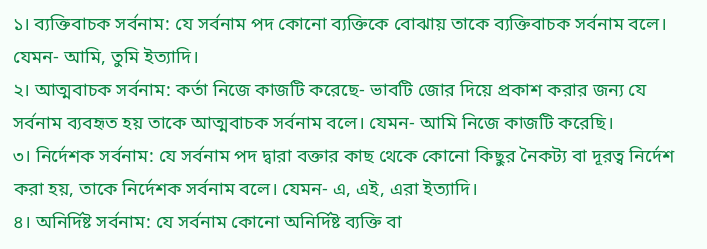১। ব্যক্তিবাচক সর্বনাম: যে সর্বনাম পদ কোনো ব্যক্তিকে বোঝায় তাকে ব্যক্তিবাচক সর্বনাম বলে। যেমন- আমি, তুমি ইত্যাদি।
২। আত্মবাচক সর্বনাম: কর্তা নিজে কাজটি করেছে- ভাবটি জোর দিয়ে প্রকাশ করার জন্য যে সর্বনাম ব্যবহৃত হয় তাকে আত্মবাচক সর্বনাম বলে। যেমন- আমি নিজে কাজটি করেছি।
৩। নির্দেশক সর্বনাম: যে সর্বনাম পদ দ্বারা বক্তার কাছ থেকে কোনো কিছুর নৈকট্য বা দূরত্ব নির্দেশ করা হয়, তাকে নির্দেশক সর্বনাম বলে। যেমন- এ, এই, এরা ইত্যাদি।
৪। অনির্দিষ্ট সর্বনাম: যে সর্বনাম কোনো অনির্দিষ্ট ব্যক্তি বা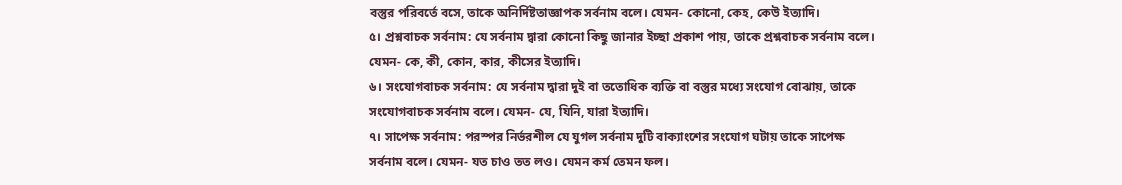বস্তুর পরিবর্তে বসে, তাকে অনির্দিষ্টতাজ্ঞাপক সর্বনাম বলে। যেমন- কোনো, কেহ, কেউ ইত্যাদি।
৫। প্রশ্নবাচক সর্বনাম: যে সর্বনাম দ্বারা কোনো কিছু জানার ইচ্ছা প্রকাশ পায়, তাকে প্রশ্নবাচক সর্বনাম বলে। যেমন- কে, কী, কোন, কার, কীসের ইত্যাদি।
৬। সংযোগবাচক সর্বনাম: যে সর্বনাম দ্বারা দুই বা ততোধিক ব্যক্তি বা বস্তুর মধ্যে সংযোগ বোঝায়, তাকে সংযোগবাচক সর্বনাম বলে। যেমন- যে, যিনি, যারা ইত্যাদি।
৭। সাপেক্ষ সর্বনাম: পরস্পর নির্ভরশীল যে যুগল সর্বনাম দুটি বাক্যাংশের সংযোগ ঘটায় তাকে সাপেক্ষ সর্বনাম বলে। যেমন- যত চাও তত লও। যেমন কর্ম তেমন ফল।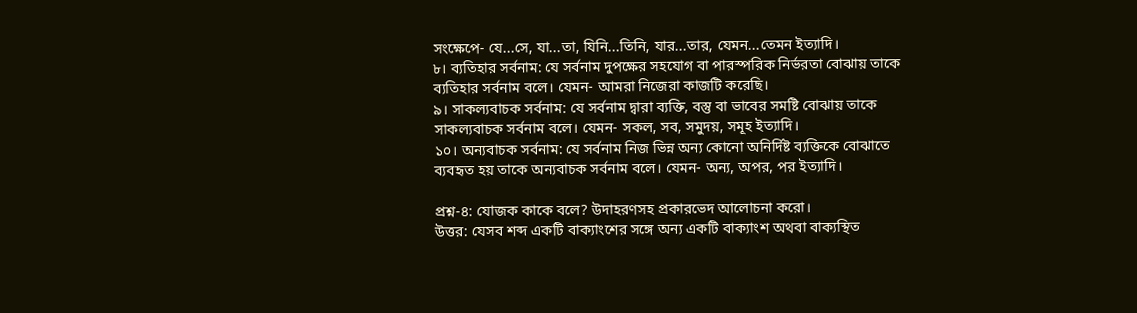সংক্ষেপে- যে...সে, যা...তা, যিনি...তিনি, যার...তার, যেমন...তেমন ইত্যাদি।
৮। ব্যতিহার সর্বনাম: যে সর্বনাম দুপক্ষের সহযোগ বা পারস্পরিক নির্ভরতা বোঝায় তাকে ব্যতিহার সর্বনাম বলে। যেমন- আমরা নিজেরা কাজটি করেছি।
৯। সাকল্যবাচক সর্বনাম: যে সর্বনাম দ্বারা ব্যক্তি, বস্তু বা ভাবের সমষ্টি বোঝায় তাকে সাকল্যবাচক সর্বনাম বলে। যেমন- সকল, সব, সমুদয়, সমূহ ইত্যাদি।
১০। অন্যবাচক সর্বনাম: যে সর্বনাম নিজ ভিন্ন অন্য কোনো অনির্দিষ্ট ব্যক্তিকে বোঝাতে ব্যবহৃত হয় তাকে অন্যবাচক সর্বনাম বলে। যেমন- অন্য, অপর, পর ইত্যাদি।

প্রশ্ন-৪: যোজক কাকে বলে? উদাহরণসহ প্রকারভেদ আলোচনা করো।
উত্তর: যেসব শব্দ একটি বাক্যাংশের সঙ্গে অন্য একটি বাক্যাংশ অথবা বাক্যস্থিত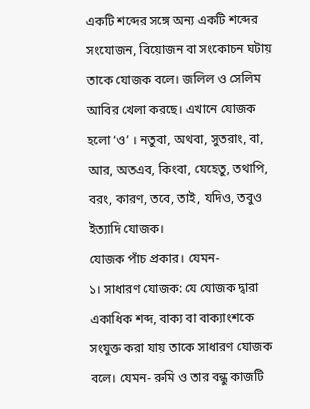একটি শব্দের সঙ্গে অন্য একটি শব্দের সংযোজন, বিয়োজন বা সংকোচন ঘটায় তাকে যোজক বলে। জলিল ও সেলিম আবির খেলা করছে। এখানে যোজক হলো ‘ও’ । নতুবা, অথবা, সুতরাং, বা, আর, অতএব, কিংবা, যেহেতু, তথাপি, বরং, কারণ, তবে, তাই, যদিও, তবুও ইত্যাদি যোজক।
যোজক পাঁচ প্রকার। যেমন-
১। সাধারণ যোজক: যে যোজক দ্বারা একাধিক শব্দ, বাক্য বা বাক্যাংশকে সংযুক্ত করা যায় তাকে সাধারণ যোজক বলে। যেমন- রুমি ও তার বন্ধু কাজটি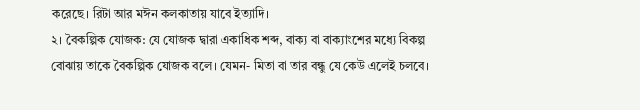করেছে। রিটা আর মঈন কলকাতায় যাবে ইত্যাদি।
২। বৈকল্পিক যোজক: যে যোজক দ্বারা একাধিক শব্দ, বাক্য বা বাক্যাংশের মধ্যে বিকল্প বোঝায় তাকে বৈকল্পিক যোজক বলে। যেমন- মিতা বা তার বন্ধু যে কেউ এলেই চলবে।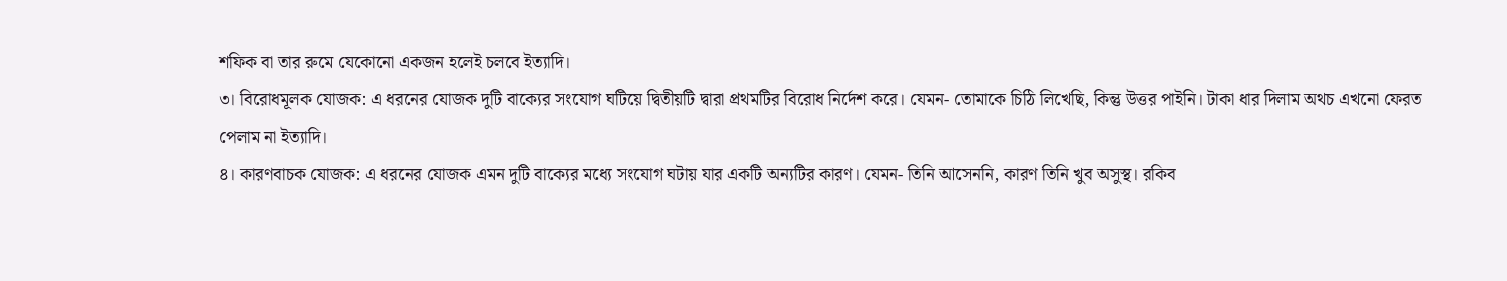শফিক বা তার রুমে যেকোনো একজন হলেই চলবে ইত্যাদি।
৩। বিরোধমূলক যোজক: এ ধরনের যোজক দুটি বাক্যের সংযোগ ঘটিয়ে দ্বিতীয়টি দ্বারা প্রথমটির বিরোধ নির্দেশ করে। যেমন- তোমাকে চিঠি লিখেছি, কিন্তু উত্তর পাইনি। টাকা ধার দিলাম অথচ এখনো ফেরত পেলাম না ইত্যাদি।
৪। কারণবাচক যোজক: এ ধরনের যোজক এমন দুটি বাক্যের মধ্যে সংযোগ ঘটায় যার একটি অন্যটির কারণ। যেমন- তিনি আসেননি, কারণ তিনি খুব অসুস্থ। রকিব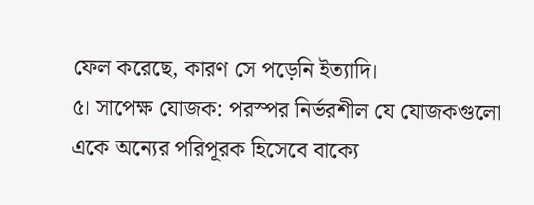ফেল করেছে, কারণ সে পড়েনি ইত্যাদি।
৫। সাপেক্ষ যোজক: পরস্পর নির্ভরশীল যে যোজকগুলো একে অন্যের পরিপূরক হিসেবে বাক্যে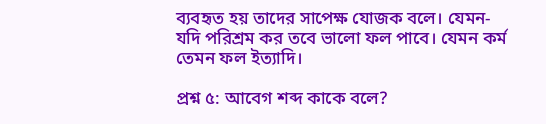ব্যবহৃত হয় তাদের সাপেক্ষ যোজক বলে। যেমন- যদি পরিশ্রম কর তবে ভালো ফল পাবে। যেমন কর্ম তেমন ফল ইত্যাদি।

প্রশ্ন ৫: আবেগ শব্দ কাকে বলে?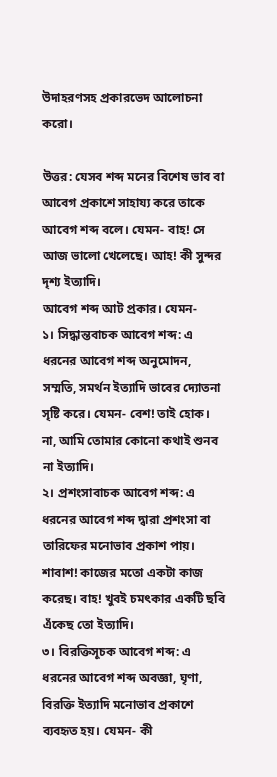উদাহরণসহ প্রকারভেদ আলোচনা করো।

উত্তর: যেসব শব্দ মনের বিশেষ ভাব বা আবেগ প্রকাশে সাহায্য করে তাকে আবেগ শব্দ বলে। যেমন- বাহ! সে আজ ভালো খেলেছে। আহ! কী সুন্দর দৃশ্য ইত্যাদি।
আবেগ শব্দ আট প্রকার। যেমন-
১। সিদ্ধান্তবাচক আবেগ শব্দ: এ ধরনের আবেগ শব্দ অনুমোদন, সম্মতি, সমর্থন ইত্যাদি ভাবের দ্যোতনা সৃষ্টি করে। যেমন- বেশ! তাই হোক। না, আমি তোমার কোনো কথাই শুনব না ইত্যাদি।
২। প্রশংসাবাচক আবেগ শব্দ: এ ধরনের আবেগ শব্দ দ্বারা প্রশংসা বা তারিফের মনোভাব প্রকাশ পায়। শাবাশ! কাজের মতো একটা কাজ করেছ। বাহ! খুবই চমৎকার একটি ছবি এঁকেছ তো ইত্যাদি।
৩। বিরক্তিসূচক আবেগ শব্দ: এ ধরনের আবেগ শব্দ অবজ্ঞা, ঘৃণা, বিরক্তি ইত্যাদি মনোভাব প্রকাশে ব্যবহৃত হয়। যেমন- কী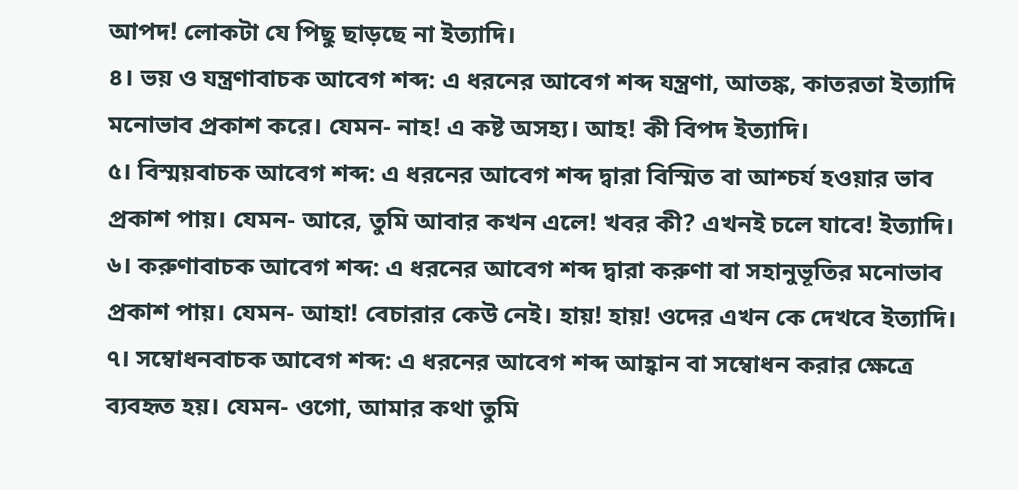আপদ! লোকটা যে পিছু ছাড়ছে না ইত্যাদি।
৪। ভয় ও যন্ত্রণাবাচক আবেগ শব্দ: এ ধরনের আবেগ শব্দ যন্ত্রণা, আতঙ্ক, কাতরতা ইত্যাদি মনোভাব প্রকাশ করে। যেমন- নাহ! এ কষ্ট অসহ্য। আহ! কী বিপদ ইত্যাদি।
৫। বিস্ময়বাচক আবেগ শব্দ: এ ধরনের আবেগ শব্দ দ্বারা বিস্মিত বা আশ্চর্য হওয়ার ভাব প্রকাশ পায়। যেমন- আরে, তুমি আবার কখন এলে! খবর কী? এখনই চলে যাবে! ইত্যাদি।
৬। করুণাবাচক আবেগ শব্দ: এ ধরনের আবেগ শব্দ দ্বারা করুণা বা সহানুভূতির মনোভাব প্রকাশ পায়। যেমন- আহা! বেচারার কেউ নেই। হায়! হায়! ওদের এখন কে দেখবে ইত্যাদি।
৭। সম্বোধনবাচক আবেগ শব্দ: এ ধরনের আবেগ শব্দ আহ্বান বা সম্বোধন করার ক্ষেত্রে ব্যবহৃত হয়। যেমন- ওগো, আমার কথা তুমি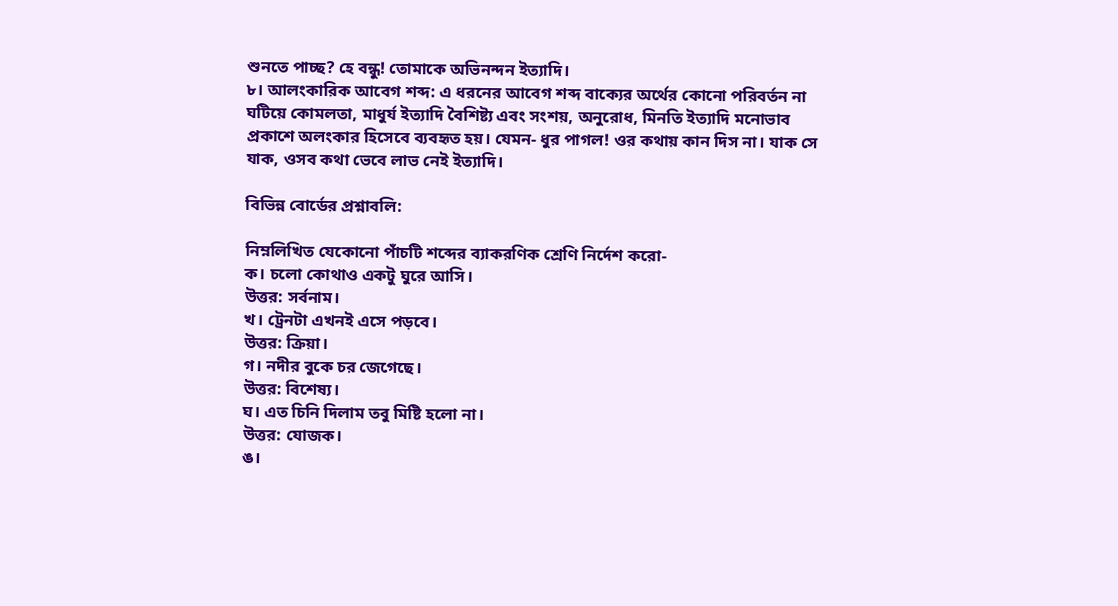শুনতে পাচ্ছ? হে বন্ধু! তোমাকে অভিনন্দন ইত্যাদি।
৮। আলংকারিক আবেগ শব্দ: এ ধরনের আবেগ শব্দ বাক্যের অর্থের কোনো পরিবর্তন না ঘটিয়ে কোমলতা, মাধুর্য ইত্যাদি বৈশিষ্ট্য এবং সংশয়, অনুরোধ, মিনতি ইত্যাদি মনোভাব প্রকাশে অলংকার হিসেবে ব্যবহৃত হয়। যেমন- ধুর পাগল! ওর কথায় কান দিস না। যাক সে যাক, ওসব কথা ভেবে লাভ নেই ইত্যাদি।

বিভিন্ন বোর্ডের প্রশ্নাবলি:

নিম্নলিখিত যেকোনো পাঁচটি শব্দের ব্যাকরণিক শ্রেণি নির্দেশ করো-
ক। চলো কোথাও একটু ঘুরে আসি।
উত্তর: সর্বনাম।
খ। ট্রেনটা এখনই এসে পড়বে।
উত্তর: ক্রিয়া।
গ। নদীর বুকে চর জেগেছে।
উত্তর: বিশেষ্য।
ঘ। এত চিনি দিলাম তবু মিষ্টি হলো না।
উত্তর: যোজক।
ঙ।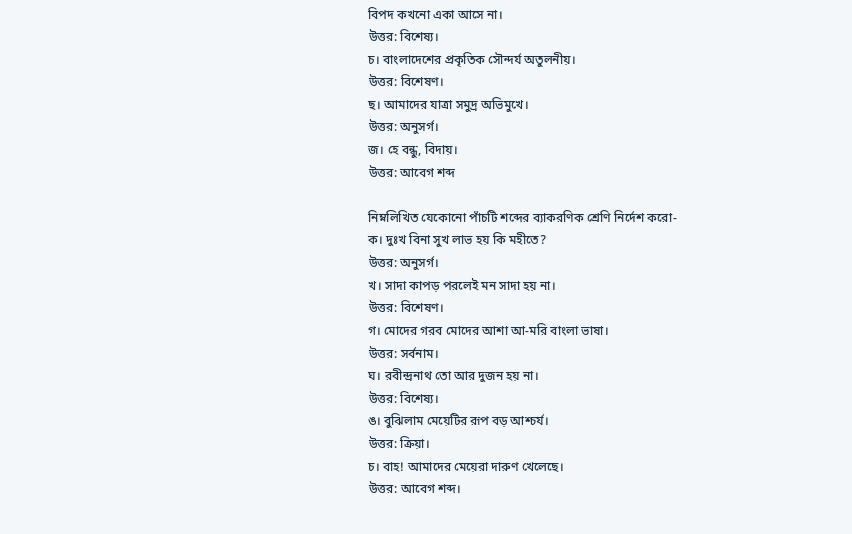বিপদ কখনো একা আসে না।
উত্তর: বিশেষ্য।
চ। বাংলাদেশের প্রকৃতিক সৌন্দর্য অতুলনীয়।
উত্তর: বিশেষণ।
ছ। আমাদের যাত্রা সমুদ্র অভিমুখে।
উত্তর: অনুসর্গ।
জ। হে বন্ধু, বিদায়।
উত্তর: আবেগ শব্দ

নিম্নলিখিত যেকোনো পাঁচটি শব্দের ব্যাকরণিক শ্রেণি নির্দেশ করো-
ক। দুঃখ বিনা সুখ লাভ হয় কি মহীতে?
উত্তর: অনুসর্গ।
খ। সাদা কাপড় পরলেই মন সাদা হয় না।
উত্তর: বিশেষণ।
গ। মোদের গরব মোদের আশা আ-মরি বাংলা ভাষা।
উত্তর: সর্বনাম।
ঘ। রবীন্দ্রনাথ তো আর দুজন হয় না।
উত্তর: বিশেষ্য।
ঙ। বুঝিলাম মেয়েটির রূপ বড় আশ্চর্য।
উত্তর: ক্রিয়া।
চ। বাহ! আমাদের মেয়েরা দারুণ খেলেছে।
উত্তর: আবেগ শব্দ।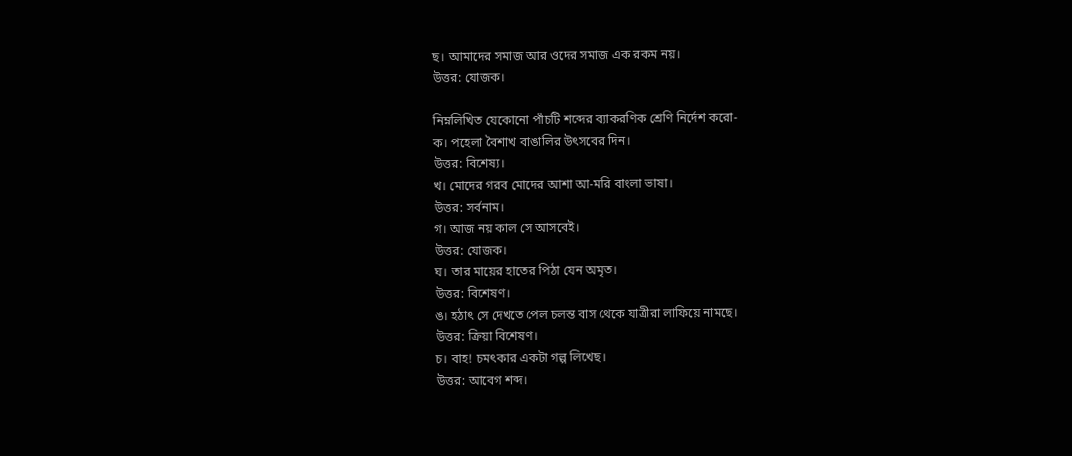ছ। আমাদের সমাজ আর ওদের সমাজ এক রকম নয়।
উত্তর: যোজক।

নিম্নলিখিত যেকোনো পাঁচটি শব্দের ব্যাকরণিক শ্রেণি নির্দেশ করো-
ক। পহেলা বৈশাখ বাঙালির উৎসবের দিন।
উত্তর: বিশেষ্য।
খ। মোদের গরব মোদের আশা আ-মরি বাংলা ভাষা।
উত্তর: সর্বনাম।
গ। আজ নয় কাল সে আসবেই।
উত্তর: যোজক।
ঘ। তার মায়ের হাতের পিঠা যেন অমৃত।
উত্তর: বিশেষণ।
ঙ। হঠাৎ সে দেখতে পেল চলন্ত বাস থেকে যাত্রীরা লাফিয়ে নামছে।
উত্তর: ক্রিয়া বিশেষণ।
চ। বাহ! চমৎকার একটা গল্প লিখেছ।
উত্তর: আবেগ শব্দ।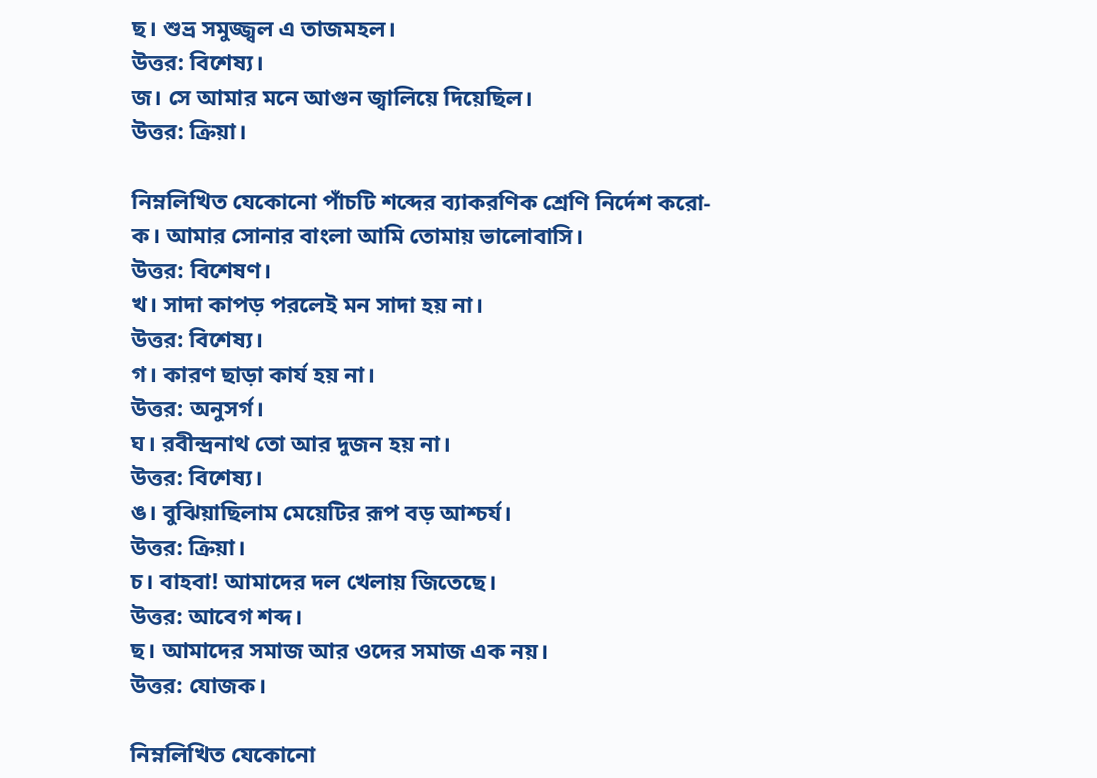ছ। শুভ্র সমুজ্জ্বল এ তাজমহল।
উত্তর: বিশেষ্য।
জ। সে আমার মনে আগুন জ্বালিয়ে দিয়েছিল।
উত্তর: ক্রিয়া।

নিম্নলিখিত যেকোনো পাঁচটি শব্দের ব্যাকরণিক শ্রেণি নির্দেশ করো-
ক। আমার সোনার বাংলা আমি তোমায় ভালোবাসি।
উত্তর: বিশেষণ।
খ। সাদা কাপড় পরলেই মন সাদা হয় না।
উত্তর: বিশেষ্য।
গ। কারণ ছাড়া কার্য হয় না।
উত্তর: অনুসর্গ।
ঘ। রবীন্দ্রনাথ তো আর দুজন হয় না।
উত্তর: বিশেষ্য।
ঙ। বুঝিয়াছিলাম মেয়েটির রূপ বড় আশ্চর্য।
উত্তর: ক্রিয়া।
চ। বাহবা! আমাদের দল খেলায় জিতেছে।
উত্তর: আবেগ শব্দ।
ছ। আমাদের সমাজ আর ওদের সমাজ এক নয়।
উত্তর: যোজক।

নিম্নলিখিত যেকোনো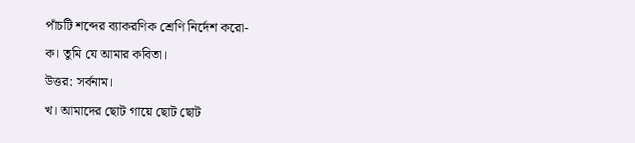পাঁচটি শব্দের ব্যাকরণিক শ্রেণি নির্দেশ করো-
ক। তুমি যে আমার কবিতা।
উত্তর: সর্বনাম।
খ। আমাদের ছোট গায়ে ছোট ছোট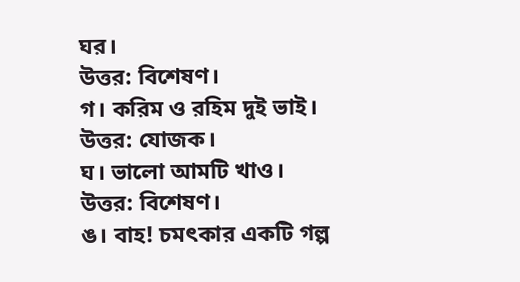ঘর।
উত্তর: বিশেষণ।
গ। করিম ও রহিম দুই ভাই।
উত্তর: যোজক।
ঘ। ভালো আমটি খাও।
উত্তর: বিশেষণ।
ঙ। বাহ! চমৎকার একটি গল্প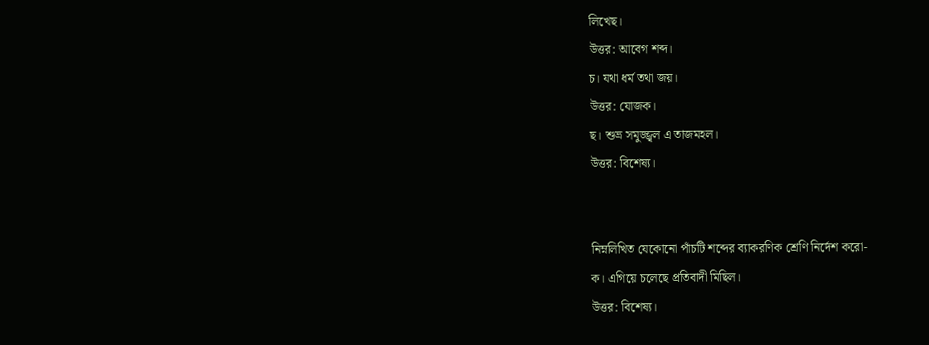লিখেছ।
উত্তর: আবেগ শব্দ।
চ। যথা ধর্ম তথা জয়।
উত্তর: যোজক।
ছ। শুভ্র সমুজ্জ্বল এ তাজমহল।
উত্তর: বিশেষ্য।


নিম্নলিখিত যেকোনো পাঁচটি শব্দের ব্যাকরণিক শ্রেণি নির্দেশ করো-
ক। এগিয়ে চলেছে প্রতিবাদী মিছিল।
উত্তর: বিশেষ্য।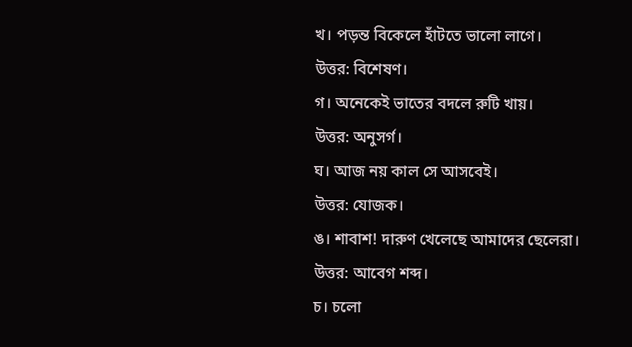খ। পড়ন্ত বিকেলে হাঁটতে ভালো লাগে।
উত্তর: বিশেষণ।
গ। অনেকেই ভাতের বদলে রুটি খায়।
উত্তর: অনুসর্গ।
ঘ। আজ নয় কাল সে আসবেই।
উত্তর: যোজক।
ঙ। শাবাশ! দারুণ খেলেছে আমাদের ছেলেরা।
উত্তর: আবেগ শব্দ।
চ। চলো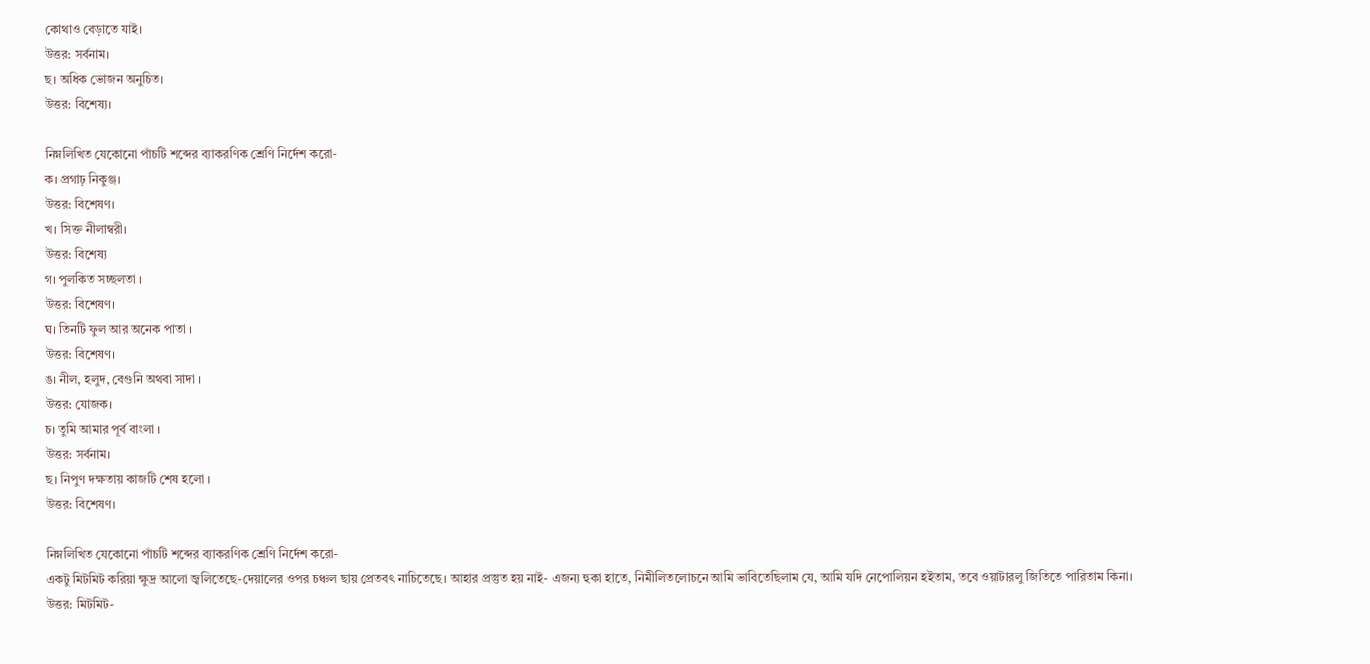কোথাও বেড়াতে যাই।
উত্তর: সর্বনাম।
ছ। অধিক ভোজন অনুচিত।
উত্তর: বিশেষ্য।

নিম্নলিখিত যেকোনো পাঁচটি শব্দের ব্যাকরণিক শ্রেণি নির্দেশ করো-
ক। প্রগাঢ় নিকুঞ্জ।
উত্তর: বিশেষণ।
খ। সিক্ত নীলাম্বরী।
উত্তর: বিশেষ্য
গ। পুলকিত সচ্ছলতা ।
উত্তর: বিশেষণ।
ঘ। তিনটি ফুল আর অনেক পাতা ।
উত্তর: বিশেষণ।
ঙ। নীল, হলুদ, বেগুনি অথবা সাদা ।
উত্তর: যোজক।
চ। তুমি আমার পূর্ব বাংলা ।
উত্তর: সর্বনাম।
ছ। নিপুণ দক্ষতায় কাজটি শেষ হলো ।
উত্তর: বিশেষণ।

নিম্নলিখিত যেকোনো পাঁচটি শব্দের ব্যাকরণিক শ্রেণি নির্দেশ করো-
একটু মিটমিট করিয়া ক্ষুদ্র আলো জ্বলিতেছে-দেয়ালের ওপর চঞ্চল ছায় প্রেতবৎ নাচিতেছে। আহার প্রস্তুত হয় নাই- এজন্য হুকা হাতে, নিমীলিতলোচনে আমি ভাবিতেছিলাম যে, আমি যদি নেপোলিয়ন হইতাম, তবে ওয়াটারলু জিতিতে পারিতাম কিনা।
উত্তর: মিটমিট-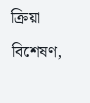ক্রিয়া বিশেষণ,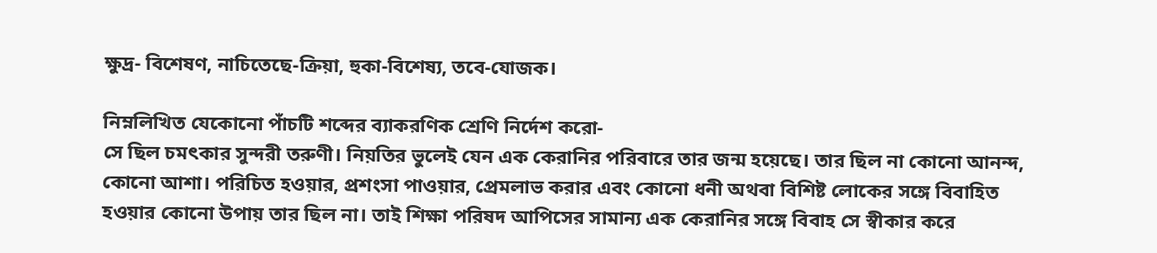ক্ষুদ্র- বিশেষণ, নাচিতেছে-ক্রিয়া, হুকা-বিশেষ্য, তবে-যোজক।

নিম্নলিখিত যেকোনো পাঁচটি শব্দের ব্যাকরণিক শ্রেণি নির্দেশ করো-
সে ছিল চমৎকার সুন্দরী তরুণী। নিয়তির ভুলেই যেন এক কেরানির পরিবারে তার জন্ম হয়েছে। তার ছিল না কোনো আনন্দ, কোনো আশা। পরিচিত হওয়ার, প্রশংসা পাওয়ার, প্রেমলাভ করার এবং কোনো ধনী অথবা বিশিষ্ট লোকের সঙ্গে বিবাহিত হওয়ার কোনো উপায় তার ছিল না। তাই শিক্ষা পরিষদ আপিসের সামান্য এক কেরানির সঙ্গে বিবাহ সে স্বীকার করে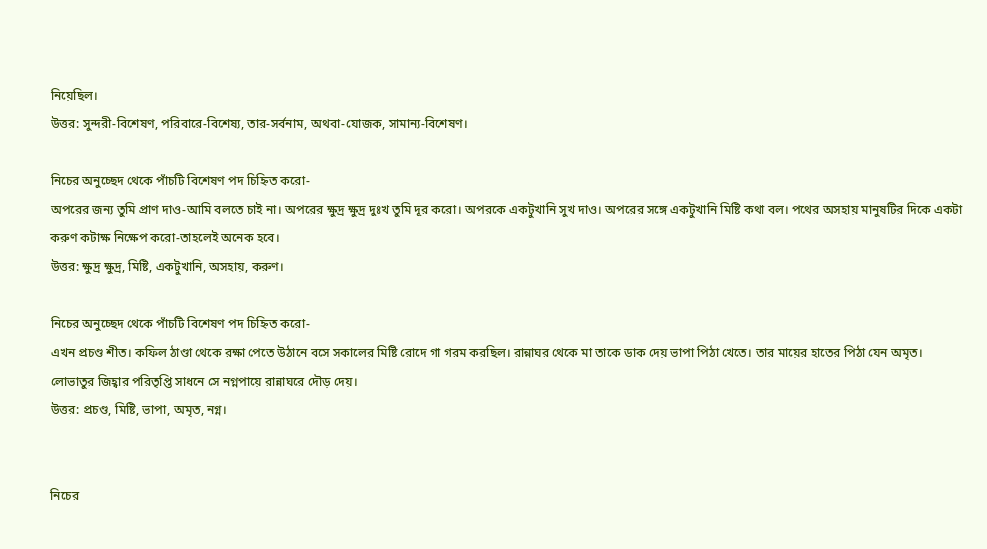নিয়েছিল।
উত্তর: সুন্দরী-বিশেষণ, পরিবারে-বিশেষ্য, তার-সর্বনাম, অথবা-যোজক, সামান্য-বিশেষণ।

নিচের অনুচ্ছেদ থেকে পাঁচটি বিশেষণ পদ চিহ্নিত করো-
অপরের জন্য তুমি প্রাণ দাও-আমি বলতে চাই না। অপরের ক্ষুদ্র ক্ষুদ্র দুঃখ তুমি দূর করো। অপরকে একটুখানি সুখ দাও। অপরের সঙ্গে একটুখানি মিষ্টি কথা বল। পথের অসহায় মানুষটির দিকে একটা করুণ কটাক্ষ নিক্ষেপ করো-তাহলেই অনেক হবে।
উত্তর: ক্ষুদ্র ক্ষুদ্র, মিষ্টি, একটুখানি, অসহায়, করুণ।

নিচের অনুচ্ছেদ থেকে পাঁচটি বিশেষণ পদ চিহ্নিত করো-
এখন প্রচণ্ড শীত। কফিল ঠাণ্ডা থেকে রক্ষা পেতে উঠানে বসে সকালের মিষ্টি রোদে গা গরম করছিল। রান্নাঘর থেকে মা তাকে ডাক দেয় ভাপা পিঠা খেতে। তার মায়ের হাতের পিঠা যেন অমৃত। লোভাতুর জিহ্বার পরিতৃপ্তি সাধনে সে নগ্নপায়ে রান্নাঘরে দৌড় দেয়।
উত্তর: প্রচণ্ড, মিষ্টি, ভাপা, অমৃত, নগ্ন।


নিচের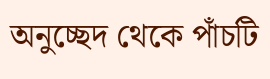অনুচ্ছেদ থেকে পাঁচটি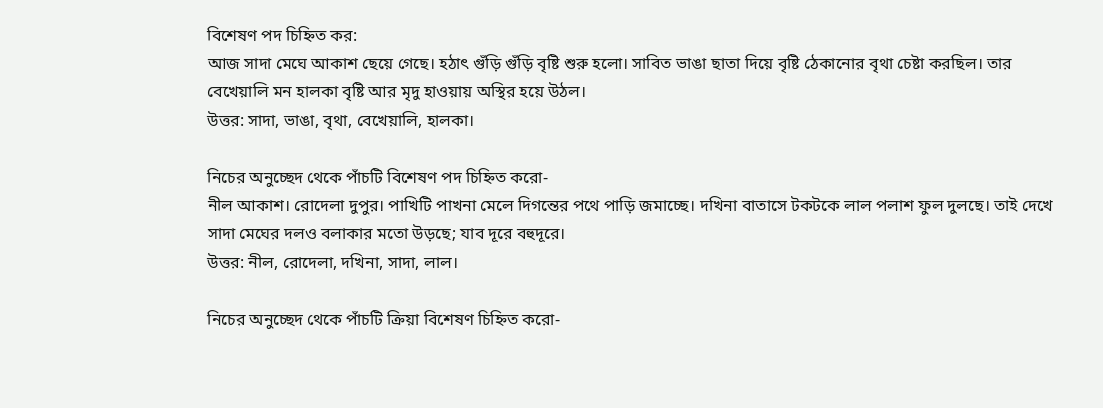বিশেষণ পদ চিহ্নিত কর:
আজ সাদা মেঘে আকাশ ছেয়ে গেছে। হঠাৎ গুঁড়ি গুঁড়ি বৃষ্টি শুরু হলো। সাবিত ভাঙা ছাতা দিয়ে বৃষ্টি ঠেকানোর বৃথা চেষ্টা করছিল। তার বেখেয়ালি মন হালকা বৃষ্টি আর মৃদু হাওয়ায় অস্থির হয়ে উঠল।
উত্তর: সাদা, ভাঙা, বৃথা, বেখেয়ালি, হালকা।

নিচের অনুচ্ছেদ থেকে পাঁচটি বিশেষণ পদ চিহ্নিত করো-
নীল আকাশ। রোদেলা দুপুর। পাখিটি পাখনা মেলে দিগন্তের পথে পাড়ি জমাচ্ছে। দখিনা বাতাসে টকটকে লাল পলাশ ফুল দুলছে। তাই দেখে সাদা মেঘের দলও বলাকার মতো উড়ছে; যাব দূরে বহুদূরে।
উত্তর: নীল, রোদেলা, দখিনা, সাদা, লাল।

নিচের অনুচ্ছেদ থেকে পাঁচটি ক্রিয়া বিশেষণ চিহ্নিত করো-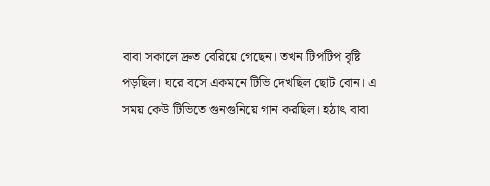বাবা সকালে দ্রুত বেরিয়ে গেছেন। তখন টিপটিপ বৃষ্টি পড়ছিল। ঘরে বসে একমনে টিভি দেখছিল ছোট বোন। এ সময় কেউ টিভিতে গুনগুনিয়ে গান করছিল। হঠাৎ বাবা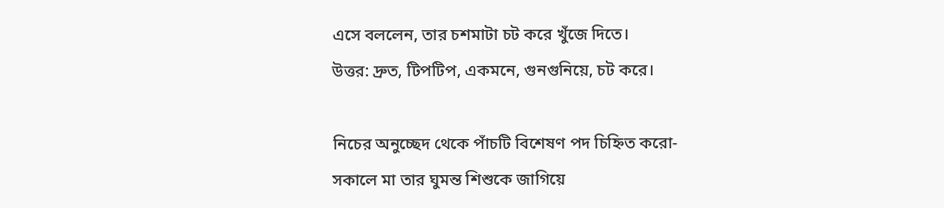এসে বললেন, তার চশমাটা চট করে খুঁজে দিতে।
উত্তর: দ্রুত, টিপটিপ, একমনে, গুনগুনিয়ে, চট করে।

নিচের অনুচ্ছেদ থেকে পাঁচটি বিশেষণ পদ চিহ্নিত করো-
সকালে মা তার ঘুমন্ত শিশুকে জাগিয়ে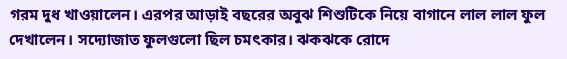গরম দুধ খাওয়ালেন। এরপর আড়াই বছরের অবুঝ শিশুটিকে নিয়ে বাগানে লাল লাল ফুল দেখালেন। সদ্যোজাত ফুলগুলো ছিল চমৎকার। ঝকঝকে রোদে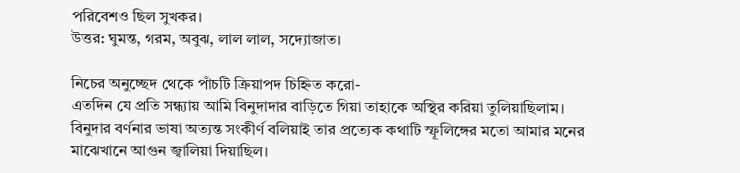পরিবেশও ছিল সুখকর।
উত্তর: ঘুমন্ত, গরম, অবুঝ, লাল লাল, সদ্যোজাত।

নিচের অনুচ্ছেদ থেকে পাঁচটি ক্রিয়াপদ চিহ্নিত করো-
এতদিন যে প্রতি সন্ধ্যায় আমি বিনুদাদার বাড়িতে গিয়া তাহাকে অস্থির করিয়া তুলিয়াছিলাম। বিনুদার বর্ণনার ভাষা অত্যন্ত সংকীর্ণ বলিয়াই তার প্রত্যেক কথাটি স্ফূলিঙ্গের মতো আমার মনের মাঝেখানে আগুন জ্বালিয়া দিয়াছিল।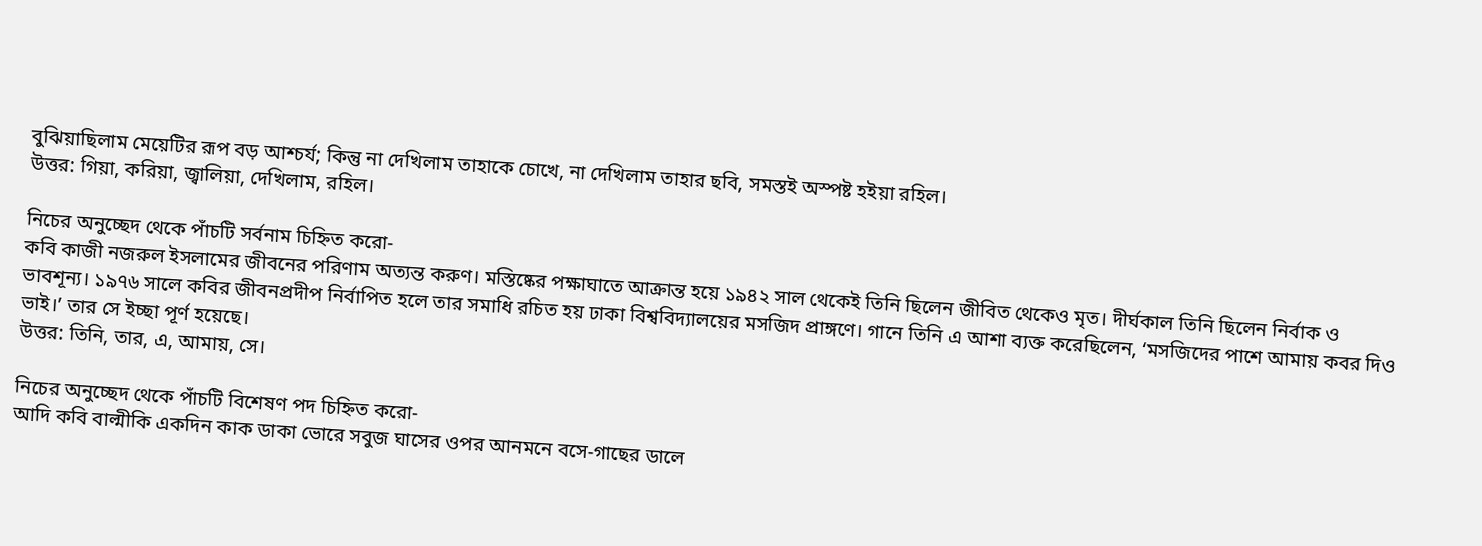বুঝিয়াছিলাম মেয়েটির রূপ বড় আশ্চর্য; কিন্তু না দেখিলাম তাহাকে চোখে, না দেখিলাম তাহার ছবি, সমস্তই অস্পষ্ট হইয়া রহিল।
উত্তর: গিয়া, করিয়া, জ্বালিয়া, দেখিলাম, রহিল।

নিচের অনুচ্ছেদ থেকে পাঁচটি সর্বনাম চিহ্নিত করো-
কবি কাজী নজরুল ইসলামের জীবনের পরিণাম অত্যন্ত করুণ। মস্তিষ্কের পক্ষাঘাতে আক্রান্ত হয়ে ১৯৪২ সাল থেকেই তিনি ছিলেন জীবিত থেকেও মৃত। দীর্ঘকাল তিনি ছিলেন নির্বাক ও ভাবশূন্য। ১৯৭৬ সালে কবির জীবনপ্রদীপ নির্বাপিত হলে তার সমাধি রচিত হয় ঢাকা বিশ্ববিদ্যালয়ের মসজিদ প্রাঙ্গণে। গানে তিনি এ আশা ব্যক্ত করেছিলেন, ‘মসজিদের পাশে আমায় কবর দিও ভাই।’ তার সে ইচ্ছা পূর্ণ হয়েছে।
উত্তর: তিনি, তার, এ, আমায়, সে।

নিচের অনুচ্ছেদ থেকে পাঁচটি বিশেষণ পদ চিহ্নিত করো-
আদি কবি বাল্মীকি একদিন কাক ডাকা ভোরে সবুজ ঘাসের ওপর আনমনে বসে-গাছের ডালে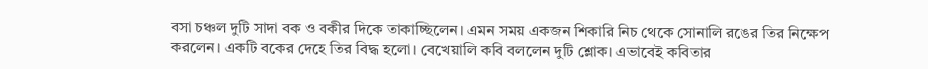বসা চঞ্চল দুটি সাদা বক ও বকীর দিকে তাকাচ্ছিলেন। এমন সময় একজন শিকারি নিচ থেকে সোনালি রঙের তির নিক্ষেপ করলেন। একটি বকের দেহে তির বিদ্ধ হলো। বেখেয়ালি কবি বললেন দুটি শ্লোক। এভাবেই কবিতার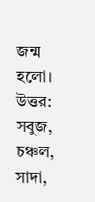জন্ম হলো।
উত্তর: সবুজ, চঞ্চল, সাদা,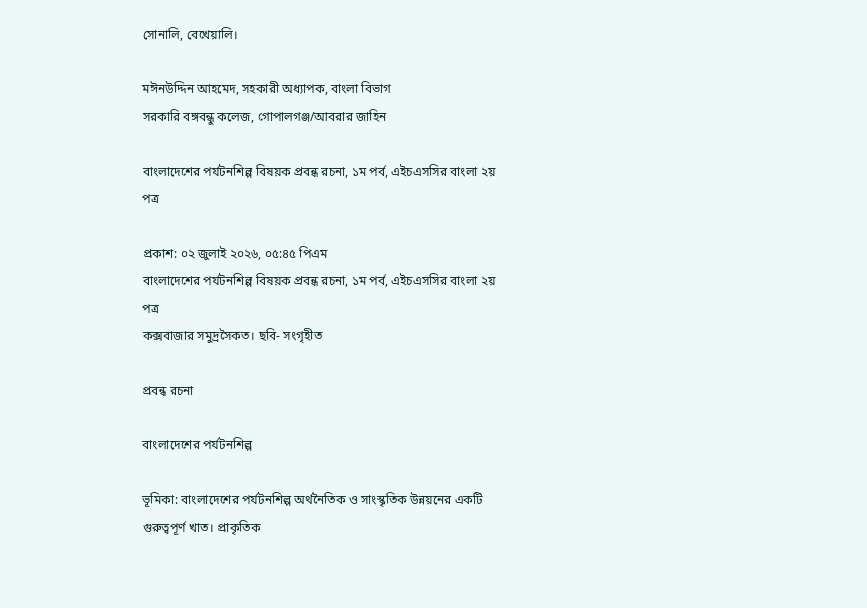সোনালি, বেখেয়ালি।

মঈনউদ্দিন আহমেদ, সহকারী অধ্যাপক, বাংলা বিভাগ
সরকারি বঙ্গবন্ধু কলেজ, গোপালগঞ্জ/আবরার জাহিন

বাংলাদেশের পর্যটনশিল্প বিষয়ক প্রবন্ধ রচনা, ১ম পর্ব, এইচএসসির বাংলা ২য় পত্র

প্রকাশ: ০২ জুলাই ২০২৬, ০৫:৪৫ পিএম
বাংলাদেশের পর্যটনশিল্প বিষয়ক প্রবন্ধ রচনা, ১ম পর্ব, এইচএসসির বাংলা ২য় পত্র
কক্সবাজার সমুদ্রসৈকত। ছবি- সংগৃহীত

প্রবন্ধ রচনা

বাংলাদেশের পর্যটনশিল্প

ভূমিকা: বাংলাদেশের পর্যটনশিল্প অর্থনৈতিক ও সাংস্কৃতিক উন্নয়নের একটি গুরুত্বপূর্ণ খাত। প্রাকৃতিক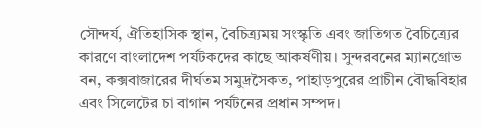সৌন্দর্য, ঐতিহাসিক স্থান, বৈচিত্র্যময় সংস্কৃতি এবং জাতিগত বৈচিত্র্যের কারণে বাংলাদেশ পর্যটকদের কাছে আকর্ষণীয়। সুন্দরবনের ম্যানগ্রোভ বন, কক্সবাজারের দীর্ঘতম সমুদ্রসৈকত, পাহাড়পুরের প্রাচীন বৌদ্ধবিহার এবং সিলেটের চা বাগান পর্যটনের প্রধান সম্পদ।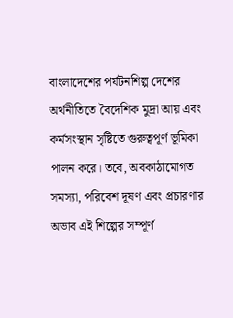বাংলাদেশের পর্যটনশিল্প দেশের অর্থনীতিতে বৈদেশিক মুদ্রা আয় এবং কর্মসংস্থান সৃষ্টিতে গুরুত্বপূর্ণ ভূমিকা পালন করে। তবে, অবকাঠামোগত সমস্যা, পরিবেশ দূষণ এবং প্রচারণার অভাব এই শিল্পের সম্পূর্ণ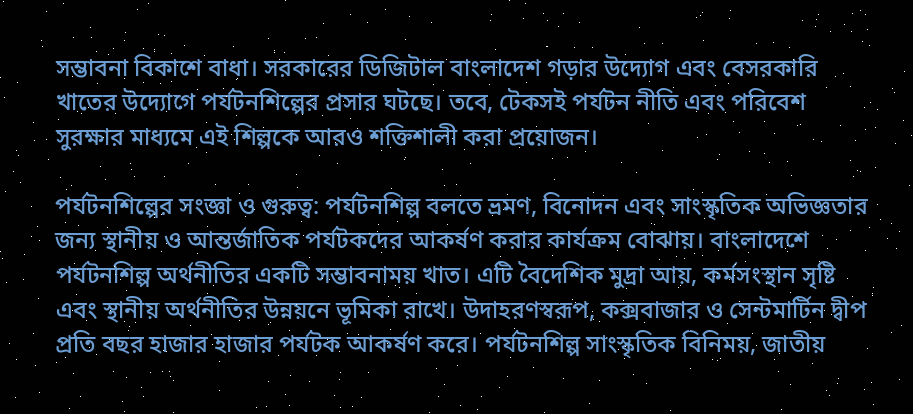সম্ভাবনা বিকাশে বাধা। সরকারের ডিজিটাল বাংলাদেশ গড়ার উদ্যোগ এবং বেসরকারি খাতের উদ্যোগে পর্যটনশিল্পের প্রসার ঘটছে। তবে, টেকসই পর্যটন নীতি এবং পরিবেশ সুরক্ষার মাধ্যমে এই শিল্পকে আরও শক্তিশালী করা প্রয়োজন।

পর্যটনশিল্পের সংজ্ঞা ও গুরুত্ব: পর্যটনশিল্প বলতে ভ্রমণ, বিনোদন এবং সাংস্কৃতিক অভিজ্ঞতার জন্য স্থানীয় ও আন্তর্জাতিক পর্যটকদের আকর্ষণ করার কার্যক্রম বোঝায়। বাংলাদেশে পর্যটনশিল্প অর্থনীতির একটি সম্ভাবনাময় খাত। এটি বৈদেশিক মুদ্রা আয়, কর্মসংস্থান সৃষ্টি এবং স্থানীয় অর্থনীতির উন্নয়নে ভূমিকা রাখে। উদাহরণস্বরূপ, কক্সবাজার ও সেন্টমার্টিন দ্বীপ প্রতি বছর হাজার হাজার পর্যটক আকর্ষণ করে। পর্যটনশিল্প সাংস্কৃতিক বিনিময়, জাতীয়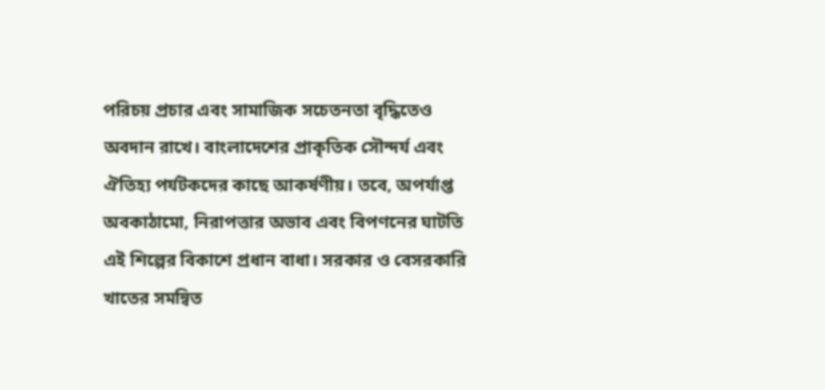পরিচয় প্রচার এবং সামাজিক সচেতনতা বৃদ্ধিতেও অবদান রাখে। বাংলাদেশের প্রাকৃতিক সৌন্দর্য এবং ঐতিহ্য পর্যটকদের কাছে আকর্ষণীয়। তবে, অপর্যাপ্ত অবকাঠামো, নিরাপত্তার অভাব এবং বিপণনের ঘাটতি এই শিল্পের বিকাশে প্রধান বাধা। সরকার ও বেসরকারি খাতের সমন্বিত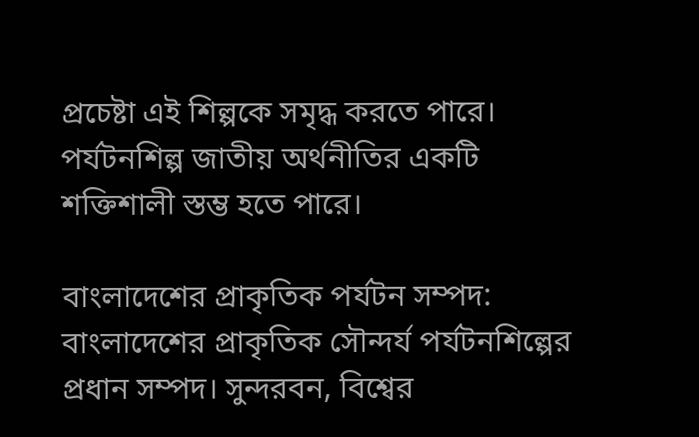প্রচেষ্টা এই শিল্পকে সমৃদ্ধ করতে পারে। পর্যটনশিল্প জাতীয় অর্থনীতির একটি শক্তিশালী স্তম্ভ হতে পারে।

বাংলাদেশের প্রাকৃতিক পর্যটন সম্পদ: বাংলাদেশের প্রাকৃতিক সৌন্দর্য পর্যটনশিল্পের প্রধান সম্পদ। সুন্দরবন, বিশ্বের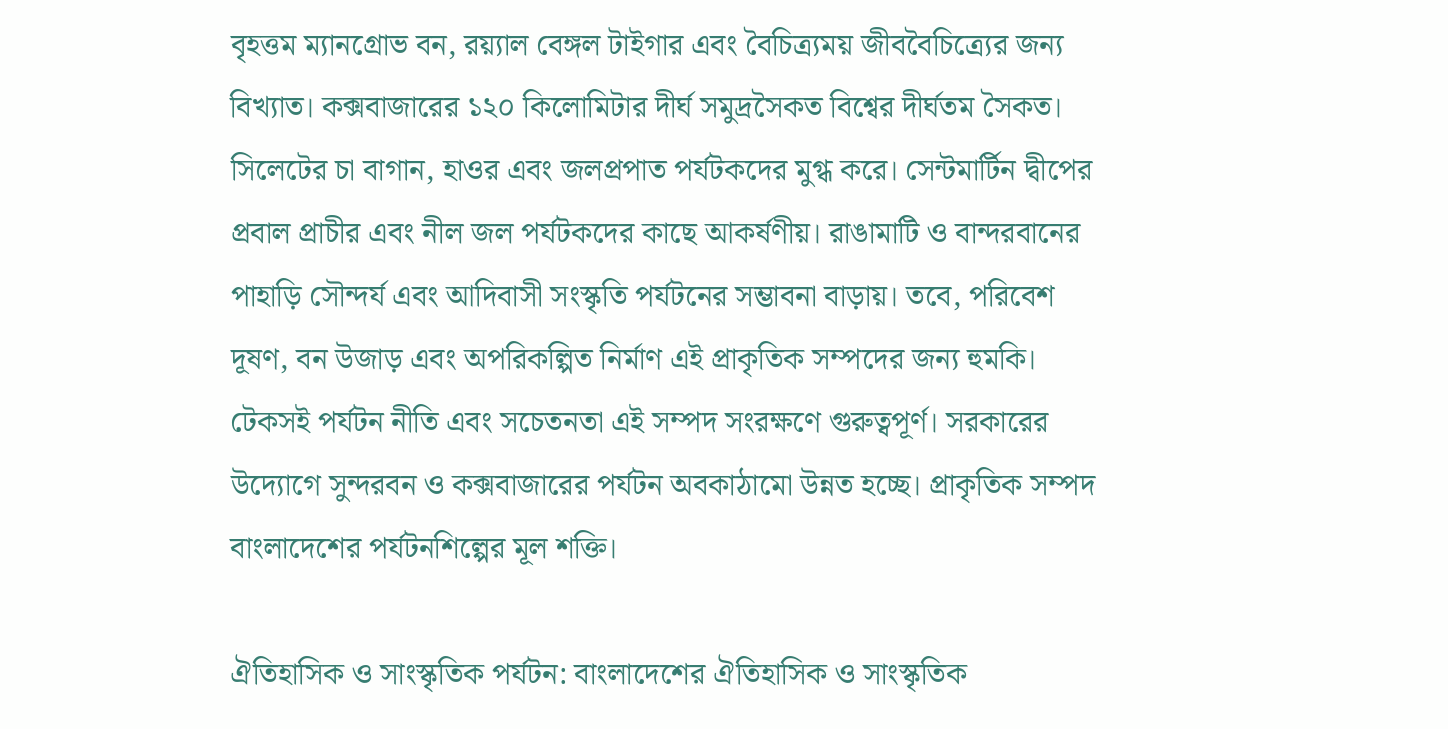বৃহত্তম ম্যানগ্রোভ বন, রয়্যাল বেঙ্গল টাইগার এবং বৈচিত্র্যময় জীববৈচিত্র্যের জন্য বিখ্যাত। কক্সবাজারের ১২০ কিলোমিটার দীর্ঘ সমুদ্রসৈকত বিশ্বের দীর্ঘতম সৈকত। সিলেটের চা বাগান, হাওর এবং জলপ্রপাত পর্যটকদের মুগ্ধ করে। সেন্টমার্টিন দ্বীপের প্রবাল প্রাচীর এবং নীল জল পর্যটকদের কাছে আকর্ষণীয়। রাঙামাটি ও বান্দরবানের পাহাড়ি সৌন্দর্য এবং আদিবাসী সংস্কৃতি পর্যটনের সম্ভাবনা বাড়ায়। তবে, পরিবেশ দূষণ, বন উজাড় এবং অপরিকল্পিত নির্মাণ এই প্রাকৃতিক সম্পদের জন্য হুমকি। টেকসই পর্যটন নীতি এবং সচেতনতা এই সম্পদ সংরক্ষণে গুরুত্বপূর্ণ। সরকারের উদ্যোগে সুন্দরবন ও কক্সবাজারের পর্যটন অবকাঠামো উন্নত হচ্ছে। প্রাকৃতিক সম্পদ বাংলাদেশের পর্যটনশিল্পের মূল শক্তি।

ঐতিহাসিক ও সাংস্কৃতিক পর্যটন: বাংলাদেশের ঐতিহাসিক ও সাংস্কৃতিক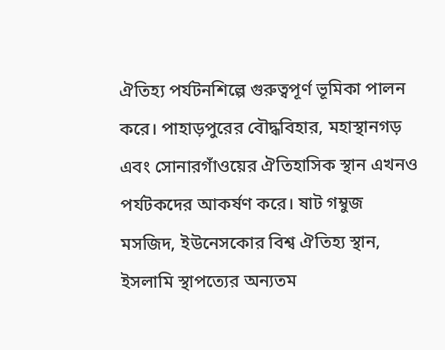ঐতিহ্য পর্যটনশিল্পে গুরুত্বপূর্ণ ভূমিকা পালন করে। পাহাড়পুরের বৌদ্ধবিহার, মহাস্থানগড় এবং সোনারগাঁওয়ের ঐতিহাসিক স্থান এখনও পর্যটকদের আকর্ষণ করে। ষাট গম্বুজ মসজিদ, ইউনেসকোর বিশ্ব ঐতিহ্য স্থান, ইসলামি স্থাপত্যের অন্যতম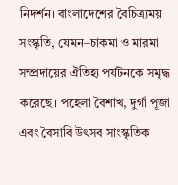নিদর্শন। বাংলাদেশের বৈচিত্র্যময় সংস্কৃতি, যেমন–চাকমা ও মারমা সম্প্রদায়ের ঐতিহ্য পর্যটনকে সমৃদ্ধ করেছে। পহেলা বৈশাখ, দুর্গা পূজা এবং বৈসাবি উৎসব সাংস্কৃতিক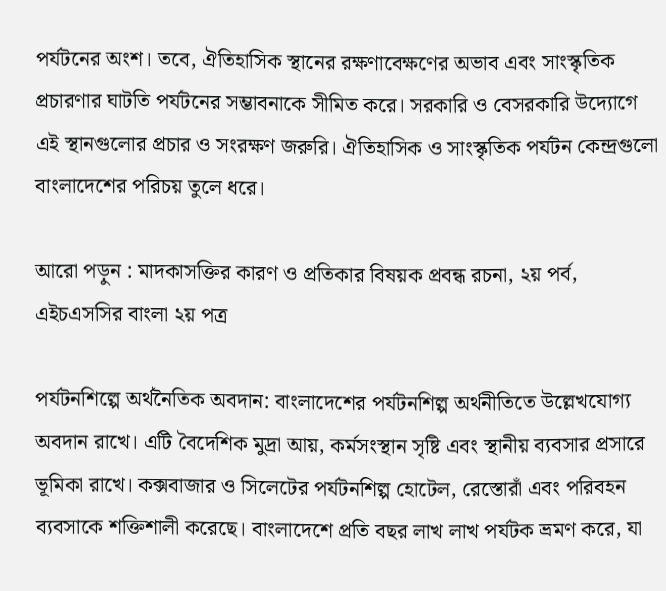পর্যটনের অংশ। তবে, ঐতিহাসিক স্থানের রক্ষণাবেক্ষণের অভাব এবং সাংস্কৃতিক প্রচারণার ঘাটতি পর্যটনের সম্ভাবনাকে সীমিত করে। সরকারি ও বেসরকারি উদ্যোগে এই স্থানগুলোর প্রচার ও সংরক্ষণ জরুরি। ঐতিহাসিক ও সাংস্কৃতিক পর্যটন কেন্দ্রগুলো বাংলাদেশের পরিচয় তুলে ধরে।

আরো পড়ুন : মাদকাসক্তির কারণ ও প্রতিকার বিষয়ক প্রবন্ধ রচনা, ২য় পর্ব, এইচএসসির বাংলা ২য় পত্র

পর্যটনশিল্পে অর্থনৈতিক অবদান: বাংলাদেশের পর্যটনশিল্প অর্থনীতিতে উল্লেখযোগ্য অবদান রাখে। এটি বৈদেশিক মুদ্রা আয়, কর্মসংস্থান সৃষ্টি এবং স্থানীয় ব্যবসার প্রসারে ভূমিকা রাখে। কক্সবাজার ও সিলেটের পর্যটনশিল্প হোটেল, রেস্তোরাঁ এবং পরিবহন ব্যবসাকে শক্তিশালী করেছে। বাংলাদেশে প্রতি বছর লাখ লাখ পর্যটক ভ্রমণ করে, যা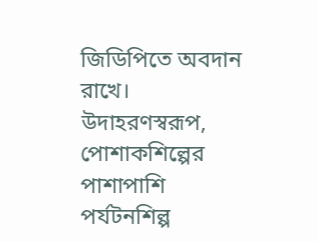জিডিপিতে অবদান রাখে। উদাহরণস্বরূপ, পোশাকশিল্পের পাশাপাশি পর্যটনশিল্প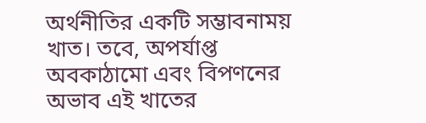অর্থনীতির একটি সম্ভাবনাময় খাত। তবে, অপর্যাপ্ত অবকাঠামো এবং বিপণনের অভাব এই খাতের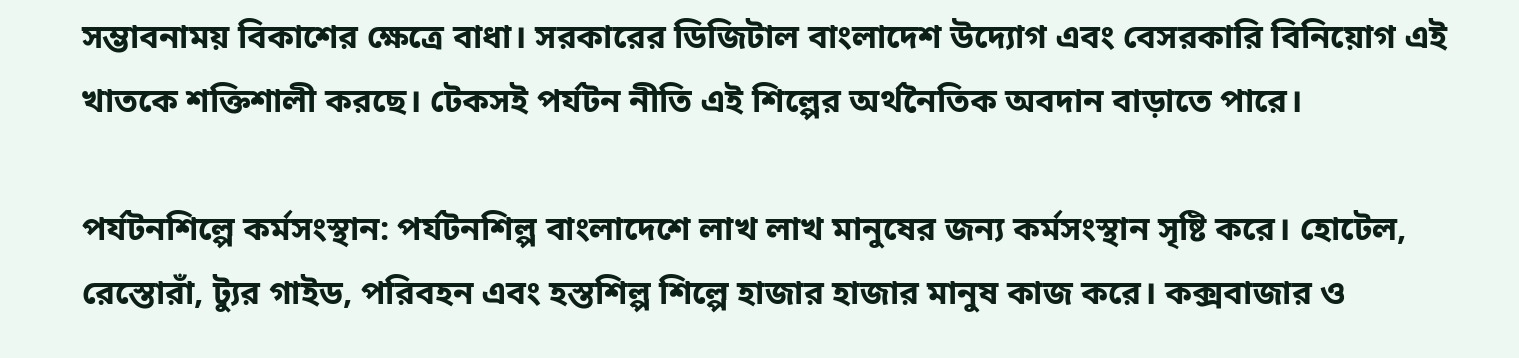সম্ভাবনাময় বিকাশের ক্ষেত্রে বাধা। সরকারের ডিজিটাল বাংলাদেশ উদ্যোগ এবং বেসরকারি বিনিয়োগ এই খাতকে শক্তিশালী করছে। টেকসই পর্যটন নীতি এই শিল্পের অর্থনৈতিক অবদান বাড়াতে পারে।

পর্যটনশিল্পে কর্মসংস্থান: পর্যটনশিল্প বাংলাদেশে লাখ লাখ মানুষের জন্য কর্মসংস্থান সৃষ্টি করে। হোটেল, রেস্তোরাঁ, ট্যুর গাইড, পরিবহন এবং হস্তশিল্প শিল্পে হাজার হাজার মানুষ কাজ করে। কক্সবাজার ও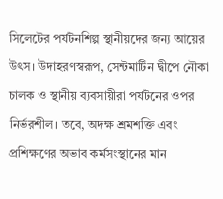সিলেটের পর্যটনশিল্প স্থানীয়দের জন্য আয়ের উৎস। উদাহরণস্বরূপ, সেন্টমার্টিন দ্বীপে নৌকা চালক ও স্থানীয় ব্যবসায়ীরা পর্যটনের ওপর নির্ভরশীল। তবে, অদক্ষ শ্রমশক্তি এবং প্রশিক্ষণের অভাব কর্মসংস্থানের মান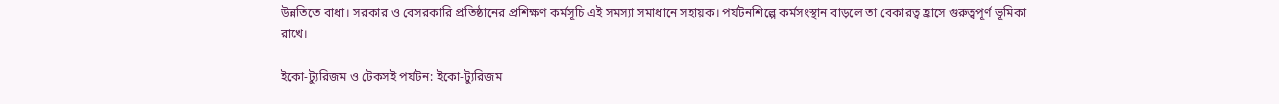উন্নতিতে বাধা। সরকার ও বেসরকারি প্রতিষ্ঠানের প্রশিক্ষণ কর্মসূচি এই সমস্যা সমাধানে সহায়ক। পর্যটনশিল্পে কর্মসংস্থান বাড়লে তা বেকারত্ব হ্রাসে গুরুত্বপূর্ণ ভূমিকা রাখে।

ইকো-ট্যুরিজম ও টেকসই পর্যটন: ইকো-ট্যুরিজম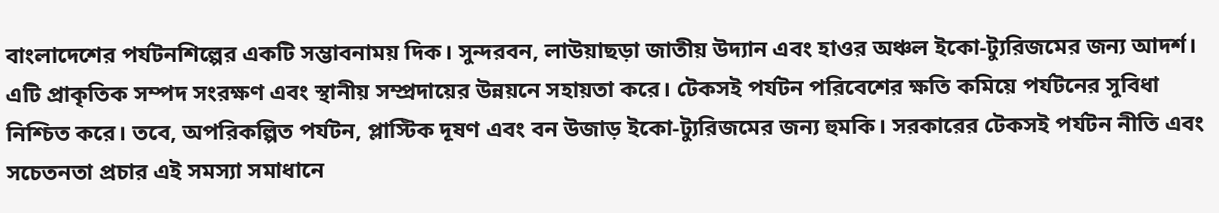বাংলাদেশের পর্যটনশিল্পের একটি সম্ভাবনাময় দিক। সুন্দরবন, লাউয়াছড়া জাতীয় উদ্যান এবং হাওর অঞ্চল ইকো-ট্যুরিজমের জন্য আদর্শ। এটি প্রাকৃতিক সম্পদ সংরক্ষণ এবং স্থানীয় সম্প্রদায়ের উন্নয়নে সহায়তা করে। টেকসই পর্যটন পরিবেশের ক্ষতি কমিয়ে পর্যটনের সুবিধা নিশ্চিত করে। তবে, অপরিকল্পিত পর্যটন, প্লাস্টিক দূষণ এবং বন উজাড় ইকো-ট্যুরিজমের জন্য হুমকি। সরকারের টেকসই পর্যটন নীতি এবং সচেতনতা প্রচার এই সমস্যা সমাধানে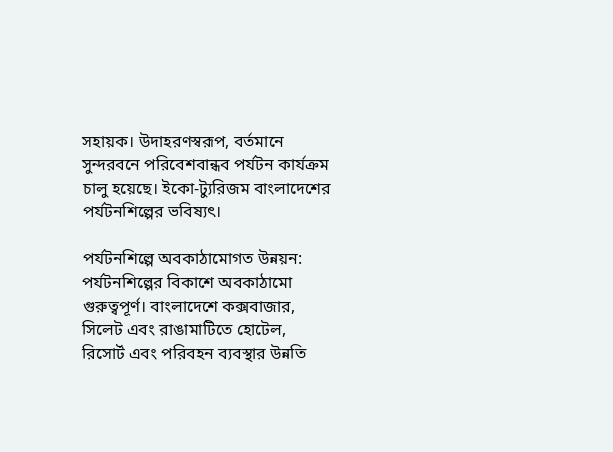সহায়ক। উদাহরণস্বরূপ, বর্তমানে সুন্দরবনে পরিবেশবান্ধব পর্যটন কার্যক্রম চালু হয়েছে। ইকো-ট্যুরিজম বাংলাদেশের পর্যটনশিল্পের ভবিষ্যৎ।

পর্যটনশিল্পে অবকাঠামোগত উন্নয়ন: পর্যটনশিল্পের বিকাশে অবকাঠামো গুরুত্বপূর্ণ। বাংলাদেশে কক্সবাজার, সিলেট এবং রাঙামাটিতে হোটেল, রিসোর্ট এবং পরিবহন ব্যবস্থার উন্নতি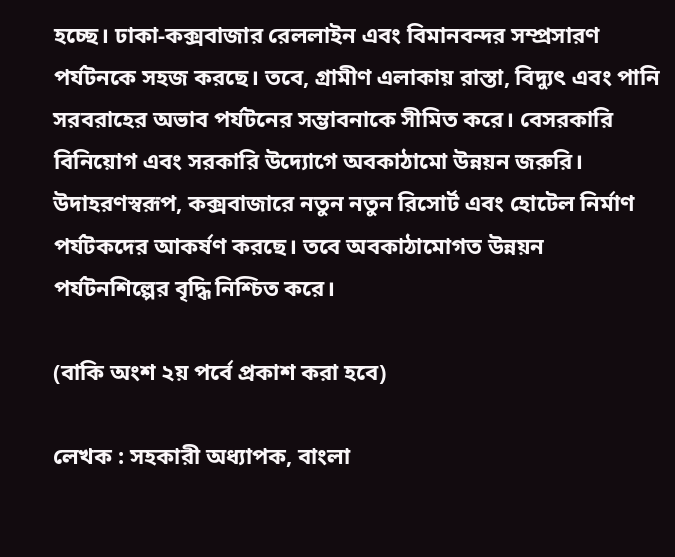হচ্ছে। ঢাকা-কক্সবাজার রেললাইন এবং বিমানবন্দর সম্প্রসারণ পর্যটনকে সহজ করছে। তবে, গ্রামীণ এলাকায় রাস্তা, বিদ্যুৎ এবং পানি সরবরাহের অভাব পর্যটনের সম্ভাবনাকে সীমিত করে। বেসরকারি বিনিয়োগ এবং সরকারি উদ্যোগে অবকাঠামো উন্নয়ন জরুরি। উদাহরণস্বরূপ, কক্সবাজারে নতুন নতুন রিসোর্ট এবং হোটেল নির্মাণ পর্যটকদের আকর্ষণ করছে। তবে অবকাঠামোগত উন্নয়ন পর্যটনশিল্পের বৃদ্ধি নিশ্চিত করে।

(বাকি অংশ ২য় পর্বে প্রকাশ করা হবে)

লেখক : সহকারী অধ্যাপক, বাংলা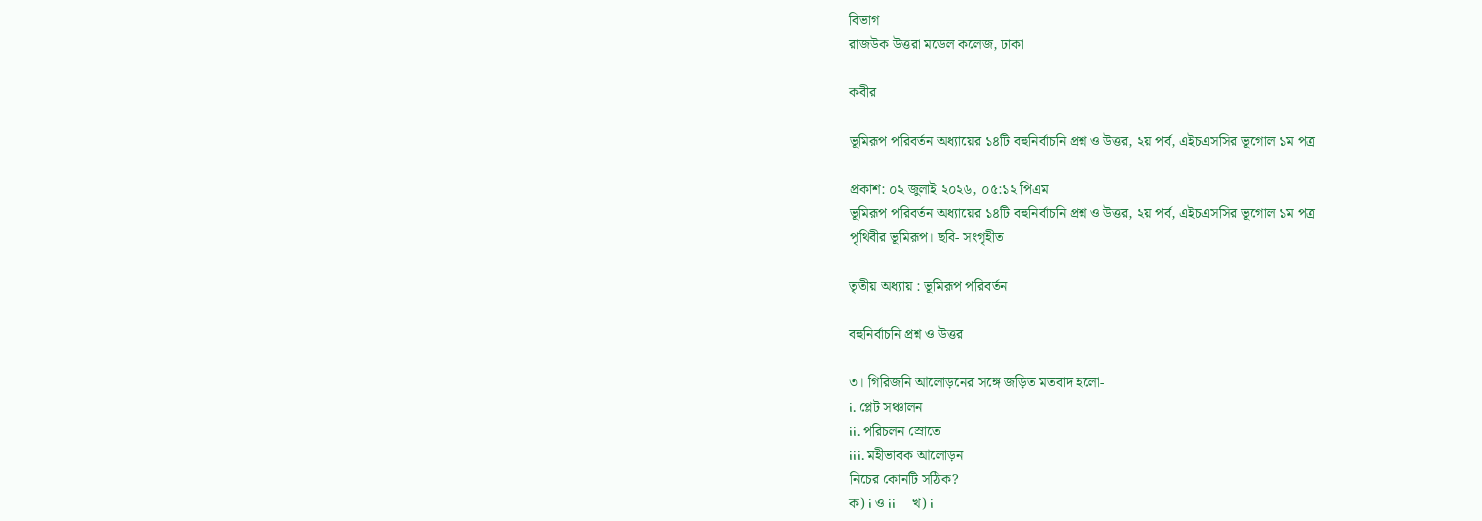বিভাগ
রাজউক উত্তরা মডেল কলেজ, ঢাকা

কবীর

ভূমিরূপ পরিবর্তন অধ্যায়ের ১৪টি বহুনির্বাচনি প্রশ্ন ও উত্তর, ২য় পর্ব, এইচএসসির ভূগোল ১ম পত্র

প্রকাশ: ০২ জুলাই ২০২৬, ০৫:১২ পিএম
ভূমিরূপ পরিবর্তন অধ্যায়ের ১৪টি বহুনির্বাচনি প্রশ্ন ও উত্তর, ২য় পর্ব, এইচএসসির ভূগোল ১ম পত্র
পৃথিবীর ভূমিরূপ। ছবি- সংগৃহীত

তৃতীয় অধ্যায় : ভূমিরূপ পরিবর্তন

বহুনির্বাচনি প্রশ্ন ও উত্তর

৩। গিরিজনি আলোড়নের সঙ্গে জড়িত মতবাদ হলো-
i. প্লেট সঞ্চালন
ii. পরিচলন স্রোতে
iii. মহীভাবক আলোড়ন
নিচের কোনটি সঠিক?
ক) i ও ii     খ) i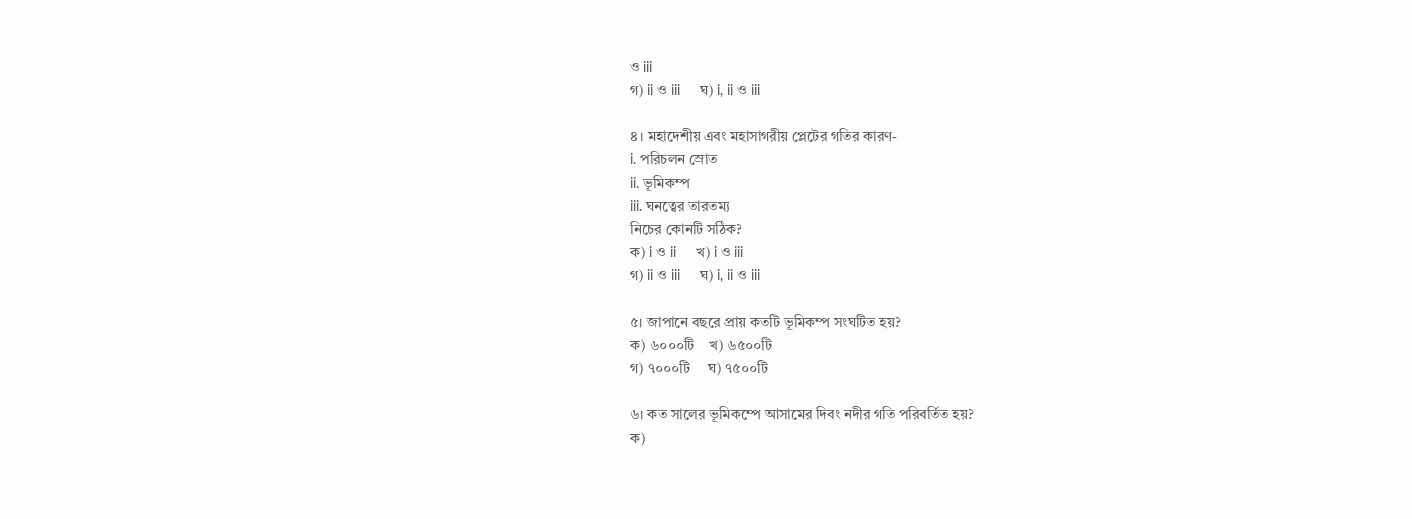ও iii
গ) ii ও iii     ঘ) i, ii ও iii

৪। মহাদেশীয় এবং মহাসাগরীয় প্লেটের গতির কারণ-
i. পরিচলন স্রোত
ii. ভূমিকম্প
iii. ঘনত্বের তারতম্য
নিচের কোনটি সঠিক?
ক) i ও ii     খ) i ও iii
গ) ii ও iii     ঘ) i, ii ও iii

৫। জাপানে বছরে প্রায় কতটি ভূমিকম্প সংঘটিত হয়?
ক) ৬০০০টি    খ) ৬৫০০টি
গ) ৭০০০টি     ঘ) ৭৫০০টি

৬। কত সালের ভূমিকম্পে আসামের দিবং নদীর গতি পরিবর্তিত হয়?
ক)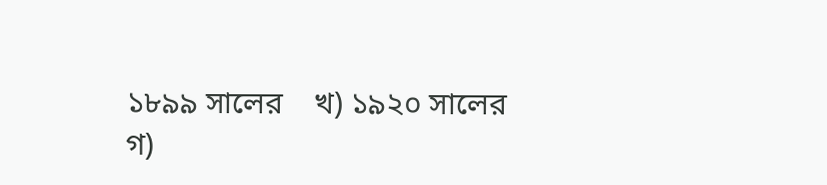১৮৯৯ সালের    খ) ১৯২০ সালের
গ)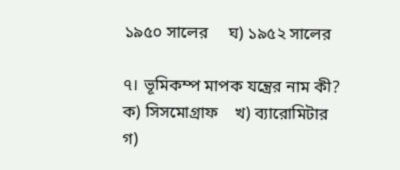১৯৫০ সালের     ঘ) ১৯৫২ সালের

৭। ভূমিকম্প মাপক যন্ত্রের নাম কী?
ক) সিসমোগ্রাফ    খ) ব্যারোমিটার
গ)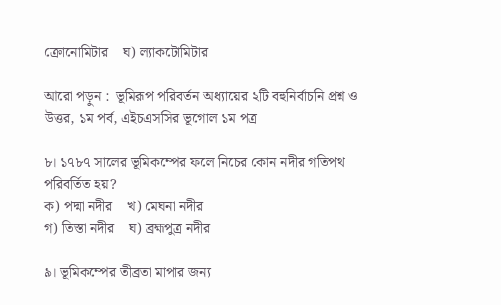ক্রোনোমিটার    ঘ) ল্যাকটোমিটার

আরো পড়ুন :  ভূমিরূপ পরিবর্তন অধ্যায়ের ২টি বহুনির্বাচনি প্রশ্ন ও উত্তর, ১ম পর্ব, এইচএসসির ভূগোল ১ম পত্র

৮। ১৭৮৭ সালের ভূমিকম্পের ফলে নিচের কোন নদীর গতিপথ পরিবর্তিত হয়?
ক) পদ্মা নদীর    খ) মেঘনা নদীর
গ) তিস্তা নদীর    ঘ) ব্রহ্মপুত্র নদীর

৯। ভূমিকম্পের তীব্রতা মাপার জন্য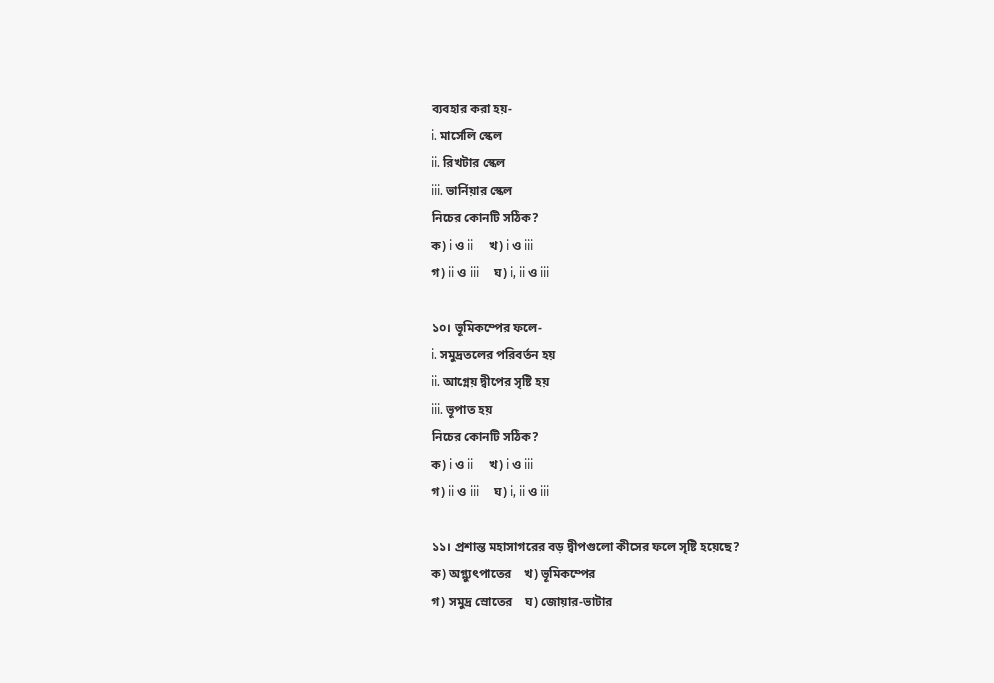ব্যবহার করা হয়-
i. মার্সেলি স্কেল
ii. রিখটার স্কেল
iii. ভার্নিয়ার স্কেল
নিচের কোনটি সঠিক?
ক) i ও ii     খ) i ও iii
গ) ii ও iii     ঘ) i, ii ও iii

১০। ভূমিকম্পের ফলে-
i. সমুদ্রতলের পরিবর্তন হয়
ii. আগ্নেয় দ্বীপের সৃষ্টি হয়
iii. ভূপাত হয়
নিচের কোনটি সঠিক?
ক) i ও ii     খ) i ও iii
গ) ii ও iii     ঘ) i, ii ও iii

১১। প্রশান্ত মহাসাগরের বড় দ্বীপগুলো কীসের ফলে সৃষ্টি হয়েছে?
ক) অগ্ন্যুৎপাতের    খ) ভূমিকম্পের
গ) সমুদ্র স্রোতের    ঘ) জোয়ার-ভাটার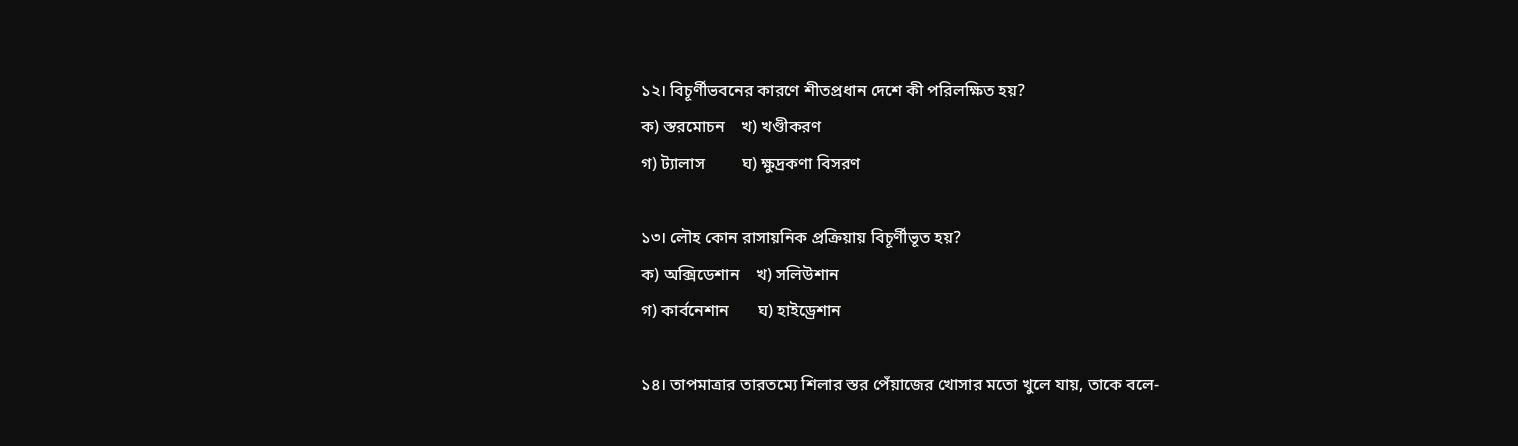১২। বিচূর্ণীভবনের কারণে শীতপ্রধান দেশে কী পরিলক্ষিত হয়?
ক) স্তরমোচন    খ) খণ্ডীকরণ
গ) ট্যালাস         ঘ) ক্ষুদ্রকণা বিসরণ

১৩। লৌহ কোন রাসায়নিক প্রক্রিয়ায় বিচূর্ণীভূত হয়?
ক) অক্সিডেশান    খ) সলিউশান
গ) কার্বনেশান       ঘ) হাইড্রেশান

১৪। তাপমাত্রার তারতম্যে শিলার স্তর পেঁয়াজের খোসার মতো খুলে যায়, তাকে বলে-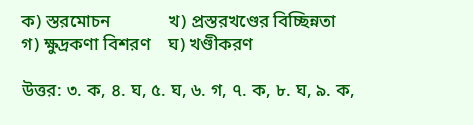ক) স্তরমোচন             খ) প্রস্তরখণ্ডের বিচ্ছিন্নতা
গ) ক্ষুদ্রকণা বিশরণ    ঘ) খণ্ডীকরণ

উত্তর: ৩. ক, ৪. ঘ, ৫. ঘ, ৬. গ, ৭. ক, ৮. ঘ, ৯. ক,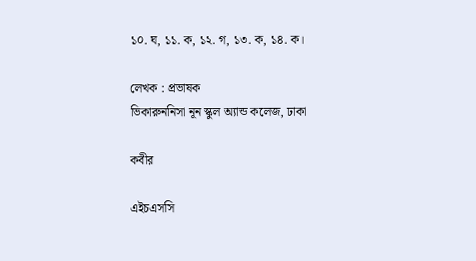১০. ঘ, ১১. ক, ১২. গ, ১৩. ক, ১৪. ক।

লেখক : প্রভাষক
ভিকারুননিসা নূন স্কুল অ্যান্ড কলেজ, ঢাকা

কবীর

এইচএসসি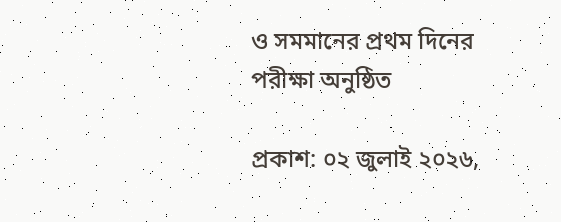ও সমমানের প্রথম দিনের পরীক্ষা অনুষ্ঠিত

প্রকাশ: ০২ জুলাই ২০২৬,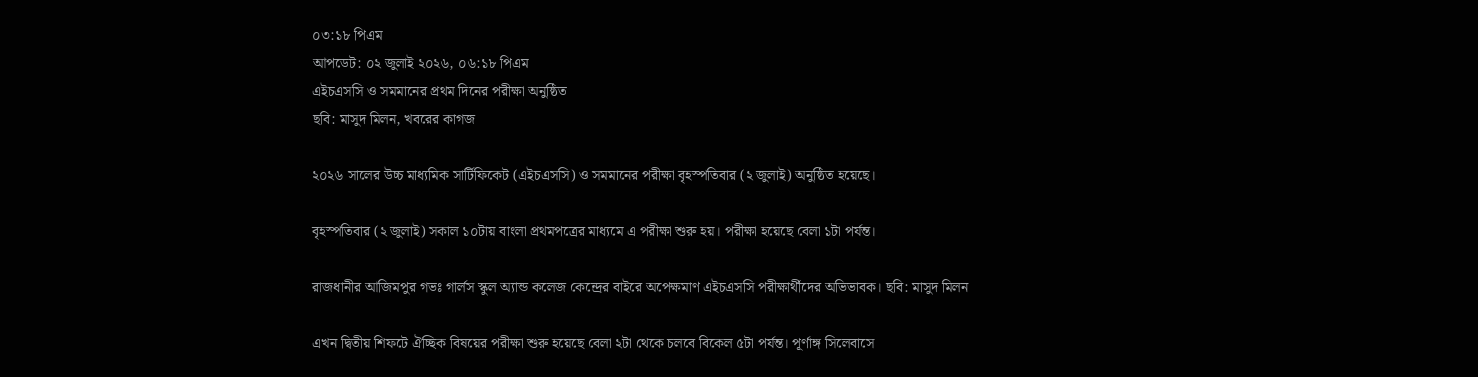০৩:১৮ পিএম
আপডেট: ০২ জুলাই ২০২৬, ০৬:১৮ পিএম
এইচএসসি ও সমমানের প্রথম দিনের পরীক্ষা অনুষ্ঠিত
ছবি: মাসুদ মিলন, খবরের কাগজ

২০২৬ সালের উচ্চ মাধ্যমিক সার্টিফিকেট (এইচএসসি) ও সমমানের পরীক্ষা বৃহস্পতিবার (২ জুলাই) অনুষ্ঠিত হয়েছে।

বৃহস্পতিবার (২ জুলাই) সকাল ১০টায় বাংলা প্রথমপত্রের মাধ্যমে এ পরীক্ষা শুরু হয়। পরীক্ষা হয়েছে বেলা ১টা পর্যন্ত।

রাজধানীর আজিমপুর গভঃ গার্লস স্কুল অ্যান্ড কলেজ কেন্দ্রের বাইরে অপেক্ষমাণ এইচএসসি পরীক্ষার্থীদের অভিভাবক। ছবি: মাসুদ মিলন

এখন দ্বিতীয় শিফটে ঐচ্ছিক বিষয়ের পরীক্ষা শুরু হয়েছে বেলা ২টা থেকে চলবে বিকেল ৫টা পর্যন্ত। পূর্ণাঙ্গ সিলেবাসে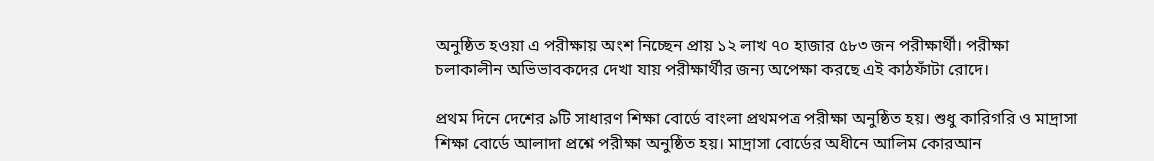অনুষ্ঠিত হওয়া এ পরীক্ষায় অংশ নিচ্ছেন প্রায় ১২ লাখ ৭০ হাজার ৫৮৩ জন পরীক্ষার্থী। পরীক্ষা চলাকালীন অভিভাবকদের দেখা যায় পরীক্ষার্থীর জন্য অপেক্ষা করছে এই কাঠফাঁটা রোদে।

প্রথম দিনে দেশের ৯টি সাধারণ শিক্ষা বোর্ডে বাংলা প্রথমপত্র পরীক্ষা অনুষ্ঠিত হয়। শুধু কারিগরি ও মাদ্রাসা শিক্ষা বোর্ডে আলাদা প্রশ্নে পরীক্ষা অনুষ্ঠিত হয়। মাদ্রাসা বোর্ডের অধীনে আলিম কোরআন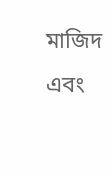মাজিদ এবং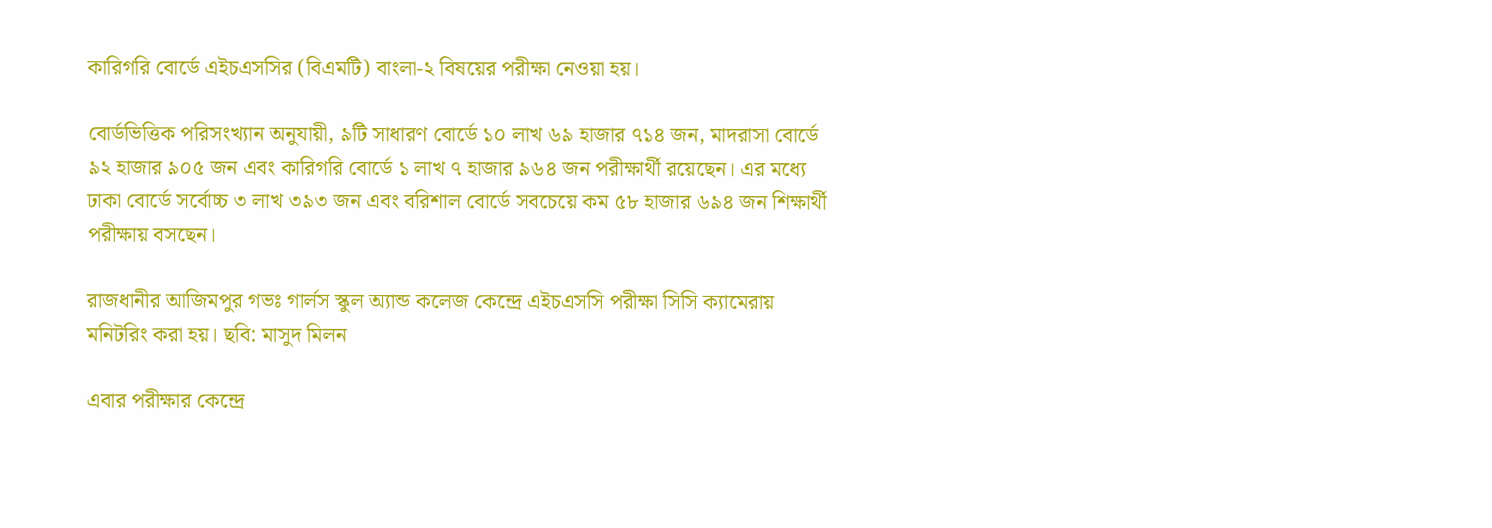কারিগরি বোর্ডে এইচএসসির (বিএমটি) বাংলা-২ বিষয়ের পরীক্ষা নেওয়া হয়।

বোর্ডভিত্তিক পরিসংখ্যান অনুযায়ী, ৯টি সাধারণ বোর্ডে ১০ লাখ ৬৯ হাজার ৭১৪ জন, মাদরাসা বোর্ডে ৯২ হাজার ৯০৫ জন এবং কারিগরি বোর্ডে ১ লাখ ৭ হাজার ৯৬৪ জন পরীক্ষার্থী রয়েছেন। এর মধ্যে ঢাকা বোর্ডে সর্বোচ্চ ৩ লাখ ৩৯৩ জন এবং বরিশাল বোর্ডে সবচেয়ে কম ৫৮ হাজার ৬৯৪ জন শিক্ষার্থী পরীক্ষায় বসছেন।

রাজধানীর আজিমপুর গভঃ গার্লস স্কুল অ্যান্ড কলেজ কেন্দ্রে এইচএসসি পরীক্ষা সিসি ক্যামেরায় মনিটরিং করা হয়। ছবি: মাসুদ মিলন

এবার পরীক্ষার কেন্দ্রে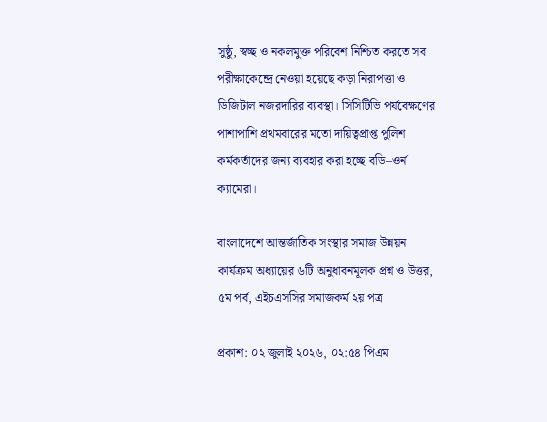সুষ্ঠু, স্বচ্ছ ও নকলমুক্ত পরিবেশ নিশ্চিত করতে সব পরীক্ষাকেন্দ্রে নেওয়া হয়েছে কড়া নিরাপত্তা ও ডিজিটাল নজরদারির ব্যবস্থা। সিসিটিভি পর্যবেক্ষণের পাশাপাশি প্রথমবারের মতো দায়িত্বপ্রাপ্ত পুলিশ কর্মকর্তাদের জন্য ব্যবহার করা হচ্ছে বডি–ওর্ন ক্যামেরা।

বাংলাদেশে আন্তর্জাতিক সংস্থার সমাজ উন্নয়ন কার্যক্রম অধ্যায়ের ৬টি অনুধাবনমূলক প্রশ্ন ও উত্তর, ৫ম পর্ব, এইচএসসির সমাজকর্ম ২য় পত্র

প্রকাশ: ০২ জুলাই ২০২৬, ০২:৫৪ পিএম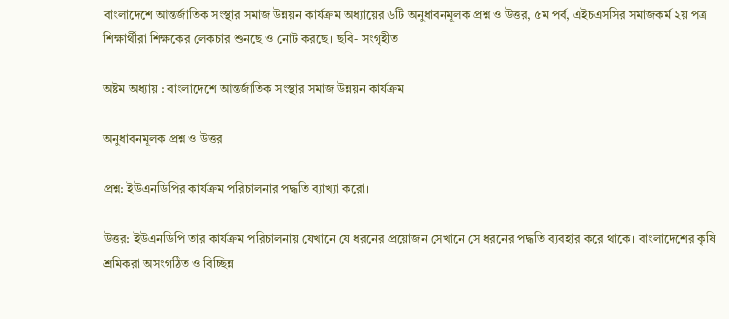বাংলাদেশে আন্তর্জাতিক সংস্থার সমাজ উন্নয়ন কার্যক্রম অধ্যায়ের ৬টি অনুধাবনমূলক প্রশ্ন ও উত্তর, ৫ম পর্ব, এইচএসসির সমাজকর্ম ২য় পত্র
শিক্ষার্থীরা শিক্ষকের লেকচার শুনছে ও নোট করছে। ছবি- সংগৃহীত

অষ্টম অধ্যায় : বাংলাদেশে আন্তর্জাতিক সংস্থার সমাজ উন্নয়ন কার্যক্রম

অনুধাবনমূলক প্রশ্ন ও উত্তর

প্রশ্ন: ইউএনডিপির কার্যক্রম পরিচালনার পদ্ধতি ব্যাখ্যা করো।

উত্তর: ইউএনডিপি তার কার্যক্রম পরিচালনায় যেখানে যে ধরনের প্রয়োজন সেখানে সে ধরনের পদ্ধতি ব্যবহার করে থাকে। বাংলাদেশের কৃষি শ্রমিকরা অসংগঠিত ও বিচ্ছিন্ন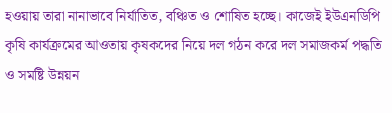হওয়ায় তারা নানাভাবে নির্যাতিত, বঞ্চিত ও শোষিত হচ্ছে। কাজেই ইউএনডিপি কৃষি কার্যক্রমের আওতায় কৃষকদের নিয়ে দল গঠন করে দল সমাজকর্ম পদ্ধতি ও সমষ্টি উন্নয়ন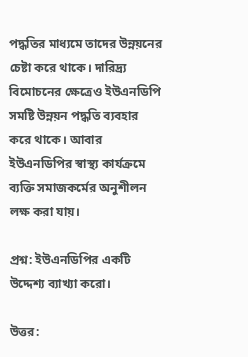পদ্ধতির মাধ্যমে তাদের উন্নয়নের চেষ্টা করে থাকে। দারিদ্র্য বিমোচনের ক্ষেত্রেও ইউএনডিপি সমষ্টি উন্নয়ন পদ্ধতি ব্যবহার করে থাকে। আবার ইউএনডিপির স্বাস্থ্য কার্যক্রমে ব্যক্তি সমাজকর্মের অনুশীলন লক্ষ করা যায়।

প্রশ্ন: ইউএনডিপির একটি উদ্দেশ্য ব্যাখ্যা করো।

উত্তর: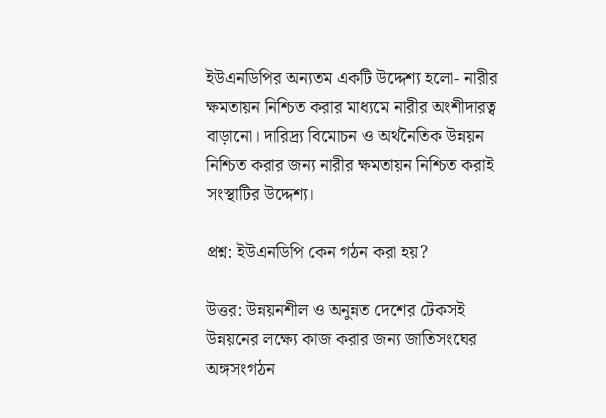ইউএনডিপির অন্যতম একটি উদ্দেশ্য হলো- নারীর ক্ষমতায়ন নিশ্চিত করার মাধ্যমে নারীর অংশীদারত্ব বাড়ানো। দারিদ্র্য বিমোচন ও অর্থনৈতিক উন্নয়ন নিশ্চিত করার জন্য নারীর ক্ষমতায়ন নিশ্চিত করাই সংস্থাটির উদ্দেশ্য।

প্রশ্ন: ইউএনডিপি কেন গঠন করা হয়?

উত্তর: উন্নয়নশীল ও অনুন্নত দেশের টেকসই উন্নয়নের লক্ষ্যে কাজ করার জন্য জাতিসংঘের অঙ্গসংগঠন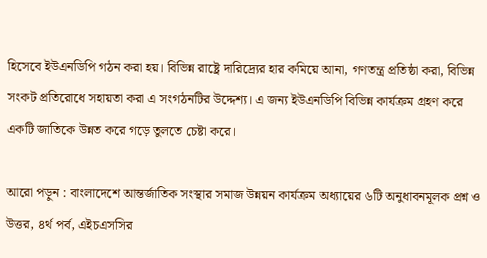হিসেবে ইউএনডিপি গঠন করা হয়। বিভিন্ন রাষ্ট্রে দারিদ্র্যের হার কমিয়ে আনা, গণতন্ত্র প্রতিষ্ঠা করা, বিভিন্ন সংকট প্রতিরোধে সহায়তা করা এ সংগঠনটির উদ্দেশ্য। এ জন্য ইউএনডিপি বিভিন্ন কার্যক্রম গ্রহণ করে একটি জাতিকে উন্নত করে গড়ে তুলতে চেষ্টা করে।

আরো পড়ুন : বাংলাদেশে আন্তর্জাতিক সংস্থার সমাজ উন্নয়ন কার্যক্রম অধ্যায়ের ৬টি অনুধাবনমূলক প্রশ্ন ও উত্তর, ৪র্থ পর্ব, এইচএসসির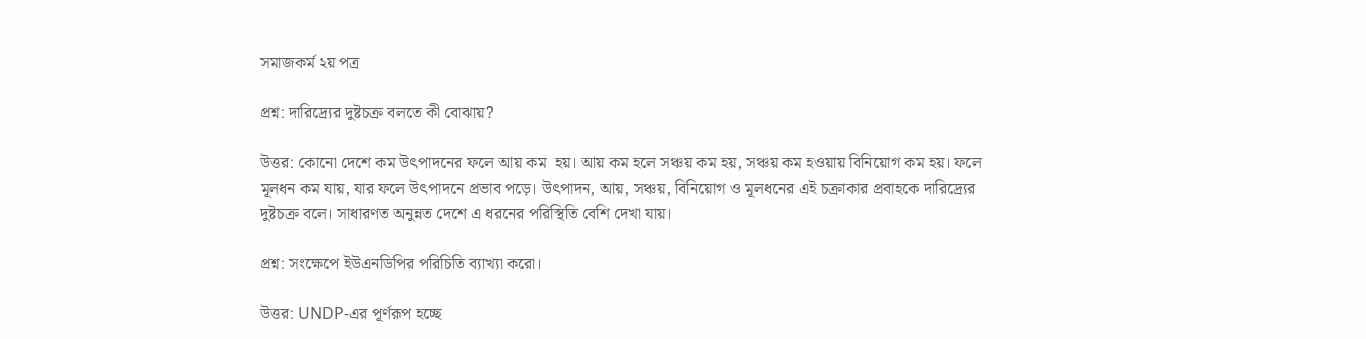সমাজকর্ম ২য় পত্র

প্রশ্ন: দারিদ্র্যের দুষ্টচক্র বলতে কী বোঝায়?

উত্তর: কোনো দেশে কম উৎপাদনের ফলে আয় কম  হয়। আয় কম হলে সঞ্চয় কম হয়, সঞ্চয় কম হওয়ায় বিনিয়োগ কম হয়। ফলে মূলধন কম যায়, যার ফলে উৎপাদনে প্রভাব পড়ে। উৎপাদন, আয়, সঞ্চয়, বিনিয়োগ ও মূলধনের এই চক্রাকার প্রবাহকে দারিদ্র্যের দুষ্টচক্র বলে। সাধারণত অনুন্নত দেশে এ ধরনের পরিস্থিতি বেশি দেখা যায়।

প্রশ্ন: সংক্ষেপে ইউএনডিপির পরিচিতি ব্যাখ্যা করো।

উত্তর: UNDP-এর পূর্ণরূপ হচ্ছে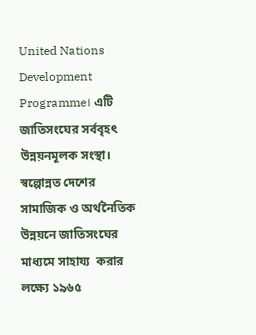United Nations Development Programme। এটি জাতিসংঘের সর্ববৃহৎ উন্নয়নমূলক সংস্থা। স্বল্পোন্নত দেশের সামাজিক ও অর্থনৈতিক উন্নয়নে জাতিসংঘের মাধ্যমে সাহায্য  করার লক্ষ্যে ১৯৬৫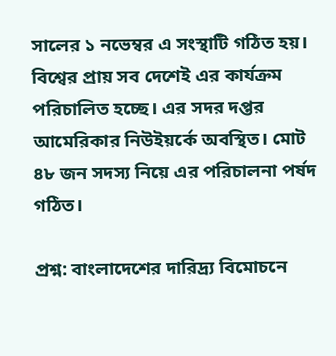সালের ১ নভেম্বর এ সংস্থাটি গঠিত হয়। বিশ্বের প্রায় সব দেশেই এর কার্যক্রম পরিচালিত হচ্ছে। এর সদর দপ্তর আমেরিকার নিউইয়র্কে অবস্থিত। মোট ৪৮ জন সদস্য নিয়ে এর পরিচালনা পর্ষদ গঠিত।

প্রশ্ন: বাংলাদেশের দারিদ্র্য বিমোচনে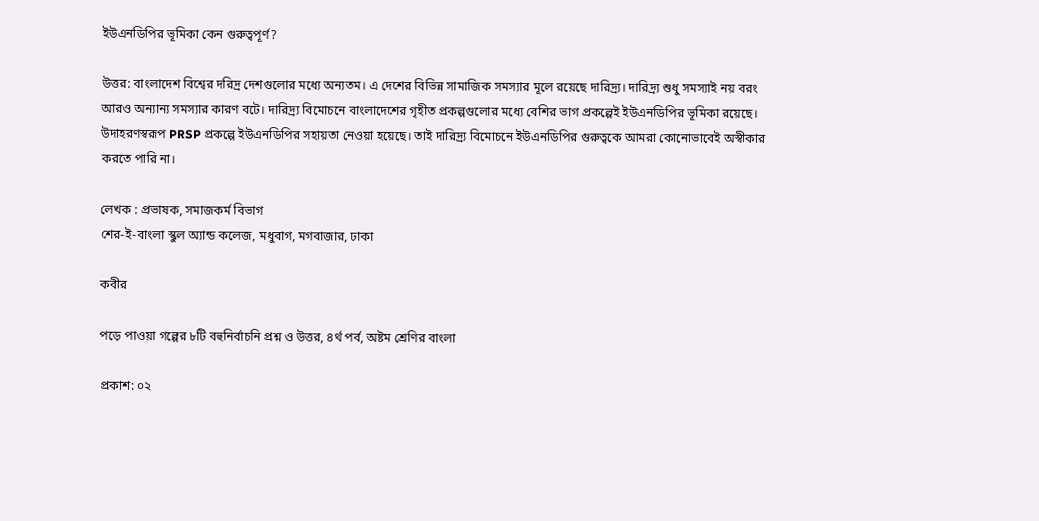ইউএনডিপির ভূমিকা কেন গুরুত্বপূর্ণ?

উত্তর: বাংলাদেশ বিশ্বের দরিদ্র দেশগুলোর মধ্যে অন্যতম। এ দেশের বিভিন্ন সামাজিক সমস্যার মূলে রয়েছে দারিদ্র্য। দারিদ্র্য শুধু সমস্যাই নয় বরং আরও অন্যান্য সমস্যার কারণ বটে। দারিদ্র্য বিমোচনে বাংলাদেশের গৃহীত প্রকল্পগুলোর মধ্যে বেশির ভাগ প্রকল্পেই ইউএনডিপির ভূমিকা রয়েছে। উদাহরণস্বরূপ PRSP প্রকল্পে ইউএনডিপির সহায়তা নেওয়া হয়েছে। তাই দারিদ্র্য বিমোচনে ইউএনডিপির গুরুত্বকে আমরা কোনোভাবেই অস্বীকার করতে পারি না।

লেখক : প্রভাষক, সমাজকর্ম বিভাগ
শের-ই-বাংলা স্কুল অ্যান্ড কলেজ, মধুবাগ, মগবাজার, ঢাকা

কবীর

পড়ে পাওয়া গল্পের ৮টি বহুনির্বাচনি প্রশ্ন ও উত্তর, ৪র্থ পর্ব, অষ্টম শ্রেণির বাংলা

প্রকাশ: ০২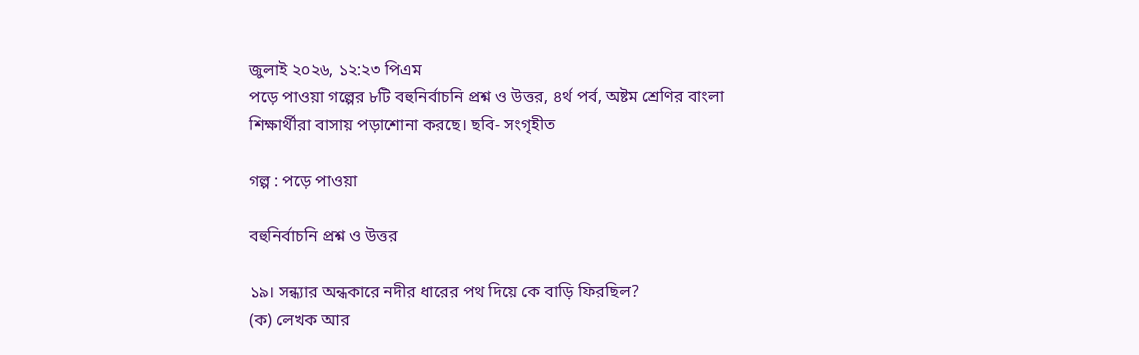জুলাই ২০২৬, ১২:২৩ পিএম
পড়ে পাওয়া গল্পের ৮টি বহুনির্বাচনি প্রশ্ন ও উত্তর, ৪র্থ পর্ব, অষ্টম শ্রেণির বাংলা
শিক্ষার্থীরা বাসায় পড়াশোনা করছে। ছবি- সংগৃহীত

গল্প : পড়ে পাওয়া

বহুনির্বাচনি প্রশ্ন ও উত্তর

১৯। সন্ধ্যার অন্ধকারে নদীর ধারের পথ দিয়ে কে বাড়ি ফিরছিল?
(ক) লেখক আর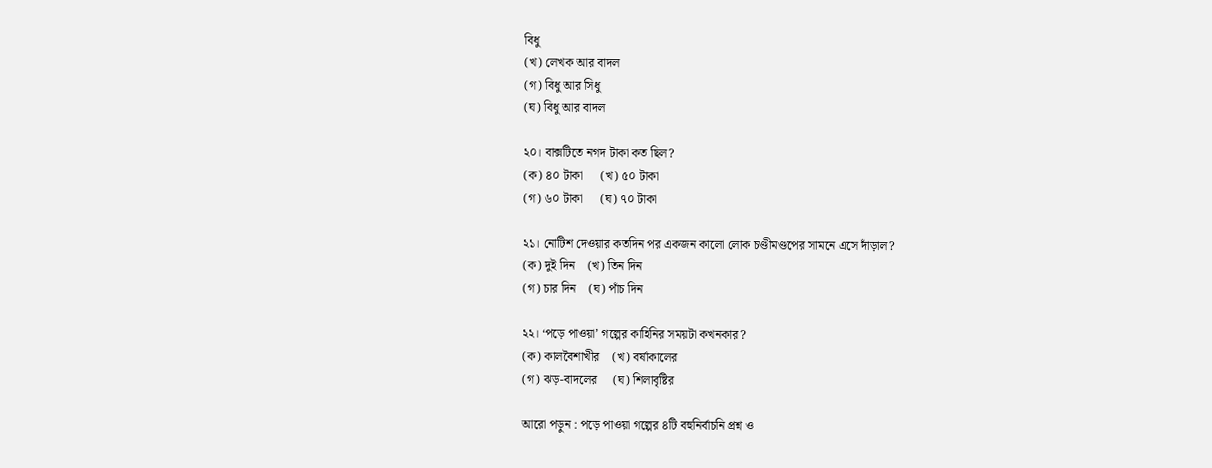বিধু
(খ) লেখক আর বাদল
(গ) বিধু আর সিধু
(ঘ) বিধু আর বাদল

২০। বাক্সটিতে নগদ টাকা কত ছিল?
(ক) ৪০ টাকা      (খ) ৫০ টাকা
(গ) ৬০ টাকা      (ঘ) ৭০ টাকা

২১। নোটিশ দেওয়ার কতদিন পর একজন কালো লোক চণ্ডীমণ্ডপের সামনে এসে দাঁড়াল?
(ক) দুই দিন    (খ) তিন দিন
(গ) চার দিন    (ঘ) পাঁচ দিন

২২। ‘পড়ে পাওয়া’ গল্পের কাহিনির সময়টা কখনকার?
(ক) কালবৈশাখীর    (খ) বর্ষাকালের
(গ) ঝড়-বাদলের     (ঘ) শিলাবৃষ্টির

আরো পড়ুন : পড়ে পাওয়া গল্পের ৪টি বহুনির্বাচনি প্রশ্ন ও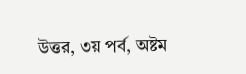উত্তর, ৩য় পর্ব, অষ্টম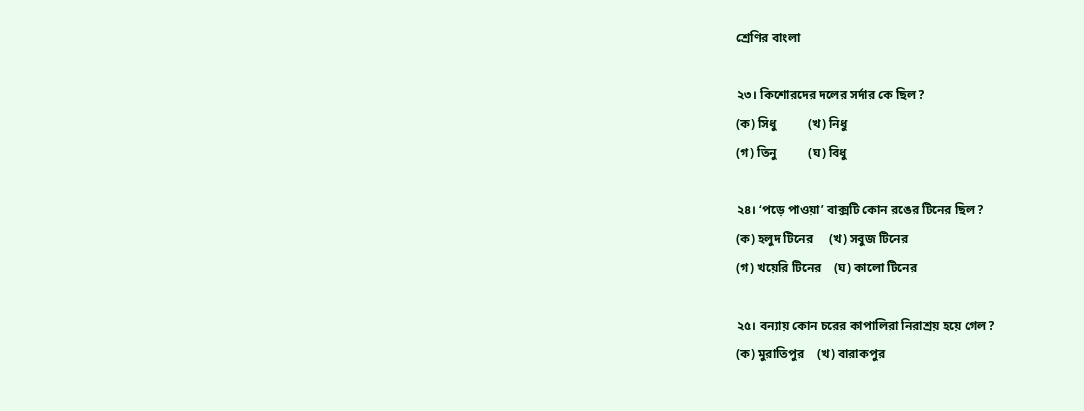শ্রেণির বাংলা

২৩। কিশোরদের দলের সর্দার কে ছিল?
(ক) সিধু          (খ) নিধু
(গ) তিনু          (ঘ) বিধু

২৪। ‘পড়ে পাওয়া’ বাক্সটি কোন রঙের টিনের ছিল?
(ক) হলুদ টিনের     (খ) সবুজ টিনের
(গ) খয়েরি টিনের    (ঘ) কালো টিনের

২৫। বন্যায় কোন চরের কাপালিরা নিরাশ্রয় হয়ে গেল?
(ক) মুরাতিপুর    (খ) বারাকপুর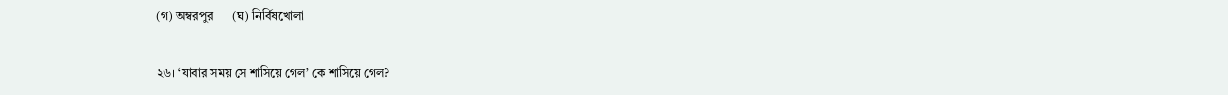(গ) অম্বরপুর      (ঘ) নির্বিষখোলা

২৬। ‘যাবার সময় সে শাসিয়ে গেল’ কে শাসিয়ে গেল?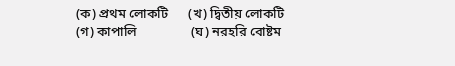(ক) প্রথম লোকটি      (খ) দ্বিতীয় লোকটি
(গ) কাপালি                (ঘ) নরহরি বোষ্টম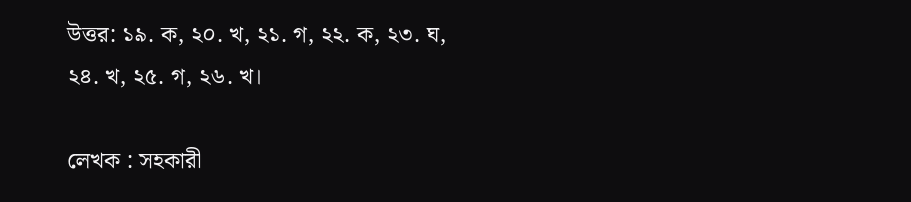উত্তর: ১৯. ক, ২০. খ, ২১. গ, ২২. ক, ২৩. ঘ, ২৪. খ, ২৫. গ, ২৬. খ।

লেখক : সহকারী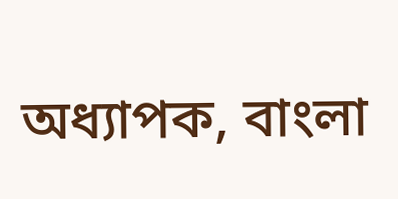অধ্যাপক, বাংলা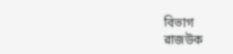বিভাগ
রাজউক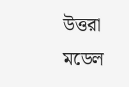উত্তরা মডেল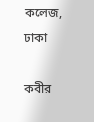কলেজ, ঢাকা

কবীর